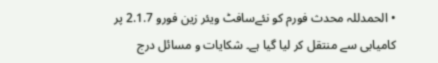• الحمدللہ محدث فورم کو نئےسافٹ ویئر زین فورو 2.1.7 پر کامیابی سے منتقل کر لیا گیا ہے۔ شکایات و مسائل درج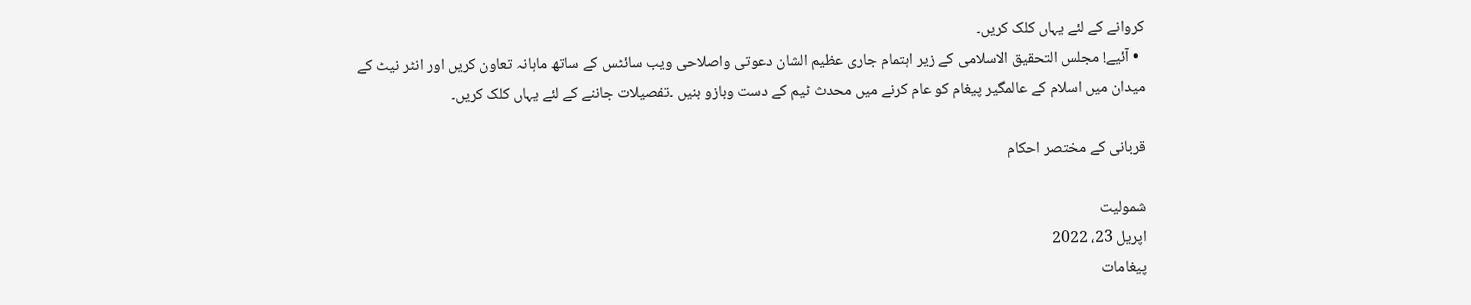کروانے کے لئے یہاں کلک کریں۔
  • آئیے! مجلس التحقیق الاسلامی کے زیر اہتمام جاری عظیم الشان دعوتی واصلاحی ویب سائٹس کے ساتھ ماہانہ تعاون کریں اور انٹر نیٹ کے میدان میں اسلام کے عالمگیر پیغام کو عام کرنے میں محدث ٹیم کے دست وبازو بنیں ۔تفصیلات جاننے کے لئے یہاں کلک کریں۔

قربانی کے مختصر احکام

شمولیت
اپریل 23، 2022
پیغامات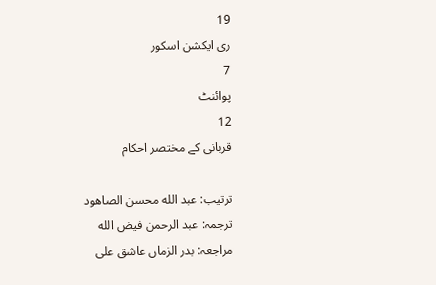19
ری ایکشن اسکور
7
پوائنٹ
12
قربانی کے مختصر احکام

ترتيب: عبد الله محسن الصاهود
ترجمہ: عبد الرحمن فيض الله
مراجعہ: بدر الزماں عاشق على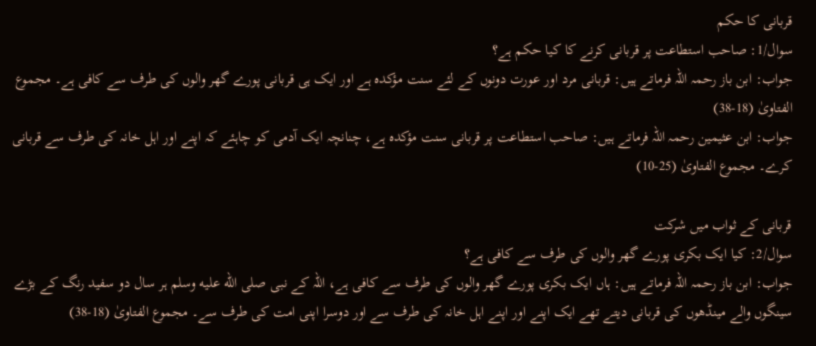قربانی کا حکم
سوال/1: صاحب استطاعت پر قربانی کرنے کا کیا حکم ہے؟
جواب: ابن باز رحمہ اللہ فرماتے ہیں: قربانی مرد اور عورت دونوں کے لئے سنت مؤکدہ ہے اور ایک ہی قربانی پورے گھر والوں کی طرف سے کافی ہے۔ مجموع الفتاویٰ (18-38)
جواب: ابن عثیمین رحمہ اللہ فرماتے ہیں: صاحب استطاعت پر قربانی سنت مؤکدہ ہے، چنانچہ ایک آدمی کو چاہئے کہ اپنے اور اہل خانہ کی طرف سے قربانی کرے۔ مجموع الفتاویٰ (25-10)

قربانی کے ثواب میں شرکت
سوال/2: کیا ایک بکری پورے گھر والوں کی طرف سے کافی ہے؟
جواب: ابن باز رحمہ اللہ فرماتے ہیں: ہاں ایک بکری پورے گھر والوں کی طرف سے کافی ہے، اللہ کے نبی صلى الله عليه وسلم ہر سال دو سفید رنگ کے بڑے سینگوں والے مینڈھوں کی قربانی دیتے تھے ایک اپنے اور اپنے اہل خانہ کی طرف سے اور دوسرا اپنی امت کی طرف سے۔ مجموع الفتاویٰ (18-38)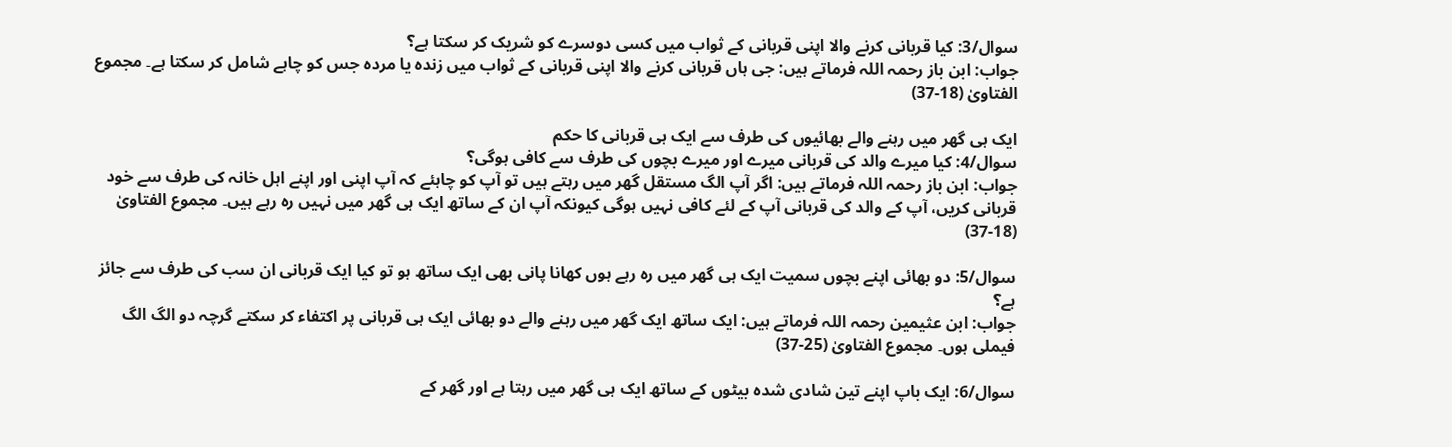سوال/3: کیا قربانی کرنے والا اپنی قربانی کے ثواب میں کسی دوسرے کو شریک کر سکتا ہے؟
جواب: ابن باز رحمہ اللہ فرماتے ہیں: جی ہاں قربانی کرنے والا اپنی قربانی کے ثواب میں زندہ يا مردہ جس کو چاہے شامل کر سکتا ہے۔ مجموع الفتاویٰ (18-37)

ایک ہی گھر میں رہنے والے بھائیوں کی طرف سے ایک ہی قربانی کا حکم
سوال/4: کیا میرے والد کی قربانی میرے اور میرے بچوں کی طرف سے کافی ہوگی؟
جواب: ابن باز رحمہ اللہ فرماتے ہیں: اگر آپ الگ مستقل گھر میں رہتے ہیں تو آپ کو چاہئے کہ آپ اپنی اور اپنے اہل خانہ کی طرف سے خود قربانی کریں، آپ کے والد کی قربانی آپ کے لئے کافی نہیں ہوگی کیونکہ آپ ان کے ساتھ ایک ہی گھر میں نہیں رہ رہے ہیں۔ مجموع الفتاویٰ (18-37)

سوال/5: دو بھائی اپنے بچوں سمیت ایک ہی گھر میں رہ رہے ہوں کھانا پانی بھی ایک ساتھ ہو تو کیا ایک قربانی ان سب کی طرف سے جائز ہے؟
جواب: ابن عثیمین رحمہ اللہ فرماتے ہیں: ایک ساتھ ایک گھر میں رہنے والے دو بھائی ایک ہی قربانی پر اكتفاء کر سکتے گرچہ دو الگ الگ فیملی ہوں۔ مجموع الفتاویٰ (25-37)

سوال/6: ایک باپ اپنے تین شادی شدہ بیٹوں کے ساتھ ایک ہی گھر میں رہتا ہے اور گھر کے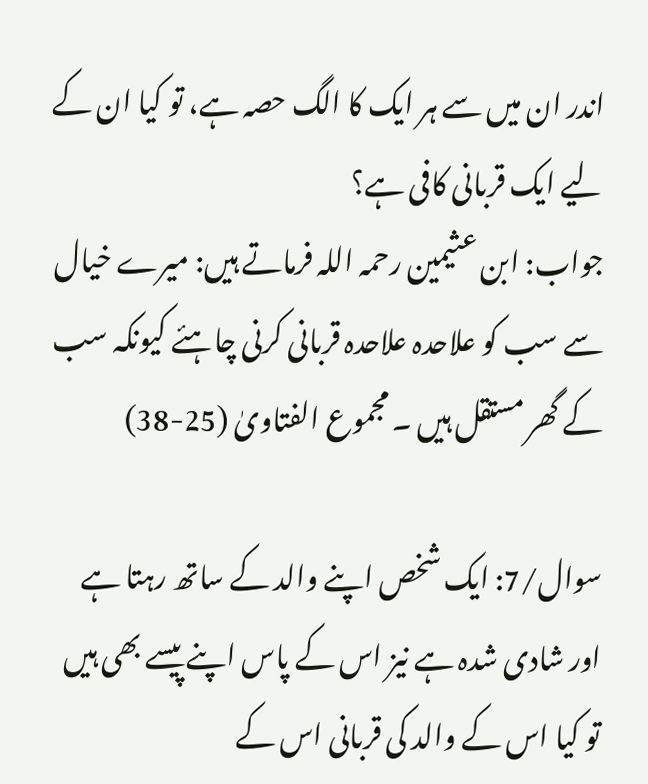اندر ان میں سے ہر ایک کا الگ حصہ ہے، تو کیا ان کے لیے ایک قربانی کافی ہے؟
جواب: ابن عثیمین رحمہ اللہ فرماتے ہیں: میرے خیال سے سب کو علاحدہ علاحدہ قربانی کرنی چاہئے کیونکہ سب کے گھر مستقل ہیں ۔ مجموع الفتاویٰ (25-38)

سوال/7: ایک شخص اپنے والد کے ساتھ رہتا ہے اور شادی شدہ ہے نیز اس کے پاس اپنے پیسے بھی ہیں تو کیا اس کے والد کی قربانی اس کے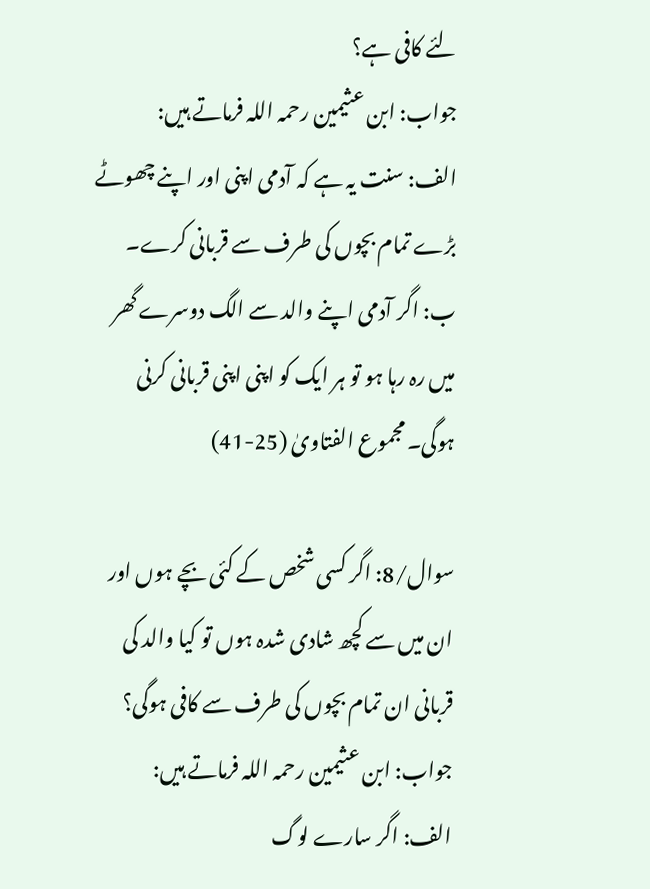لئے کافی ہے؟
جواب: ابن عثیمین رحمہ اللہ فرماتے ہیں:
الف: سنت یہ ہے کہ آدمی اپنی اور اپنے چھوٹے بڑے تمام بچوں کی طرف سے قربانی کرے۔
ب: اگر آدمی اپنے والد سے الگ دوسرے گھر میں رہ رہا ہو تو ہر ایک کو اپنی اپنی قربانی کرنی ہوگی۔ مجموع الفتاویٰ (25-41)

سوال/8: اگر کسی شخص کے کئی بچے ہوں اور ان میں سے کچھ شادی شدہ ہوں تو کیا والد کی قربانی ان تمام بچوں کی طرف سے کافی ہوگی؟
جواب: ابن عثیمین رحمہ اللہ فرماتے ہیں:
الف: اگر سارے لوگ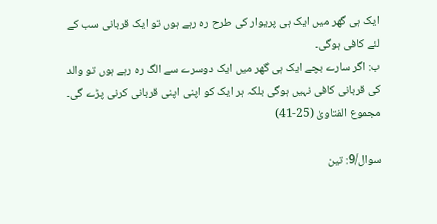ایک ہی گھر میں ایک ہی پریوار کی طرح رہ رہے ہوں تو ایک قربانی سب کے لئے کافی ہوگی۔
ب: اگر سارے بچے ایک ہی گھر میں ایک دوسرے سے الگ رہ رہے ہوں تو والد کی قربانی کافی نہیں ہوگی بلکہ ہر ایک کو اپنی اپنی قربانی کرنی پڑے گی۔ مجموع الفتاویٰ (25-41)

سوال/9: تین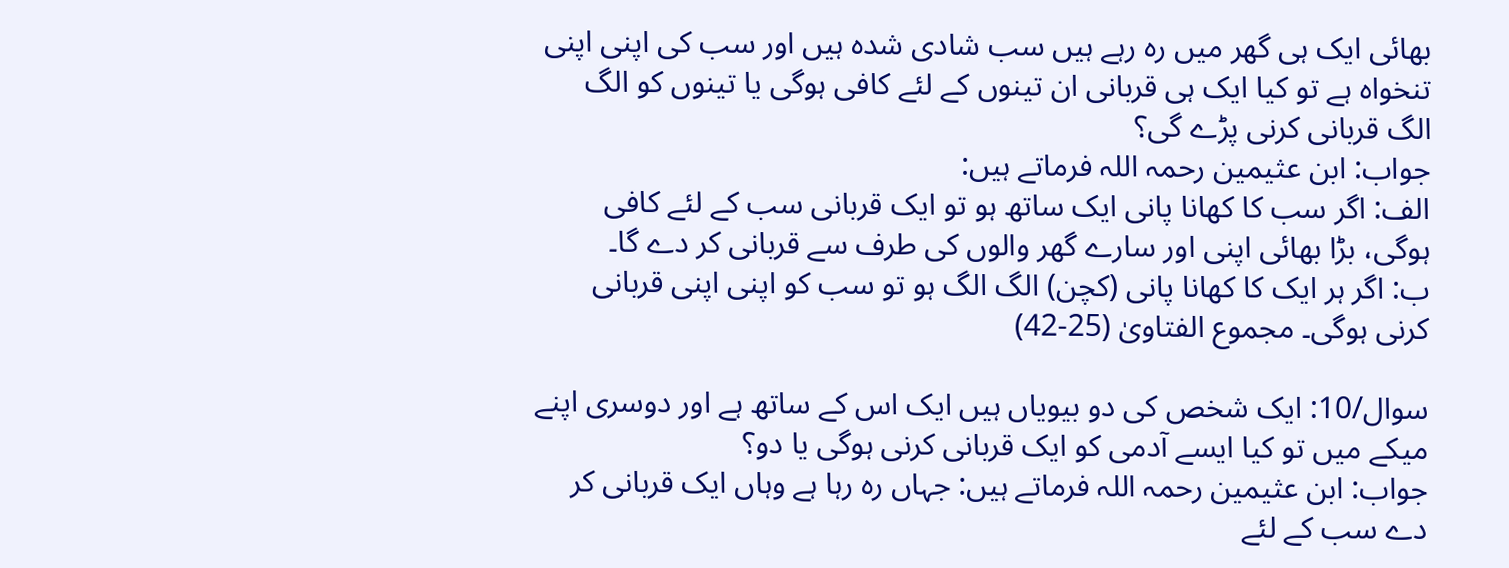بھائی ایک ہی گھر میں رہ رہے ہیں سب شادی شدہ ہیں اور سب کی اپنی اپنی تنخواہ ہے تو کیا ایک ہی قربانی ان تینوں کے لئے کافی ہوگی یا تینوں کو الگ الگ قربانی کرنی پڑے گی؟
جواب: ابن عثیمین رحمہ اللہ فرماتے ہیں:
الف: اگر سب کا کھانا پانی ایک ساتھ ہو تو ایک قربانی سب کے لئے کافی ہوگی، بڑا بھائی اپنی اور سارے گھر والوں کی طرف سے قربانی کر دے گا۔
ب: اگر ہر ایک کا کھانا پانی (كچن) الگ الگ ہو تو سب کو اپنی اپنی قربانی کرنی ہوگی۔ مجموع الفتاویٰ (25-42)

سوال/10: ایک شخص کی دو بیویاں ہیں ایک اس کے ساتھ ہے اور دوسری اپنے میکے میں تو کیا ایسے آدمی کو ایک قربانی کرنی ہوگی یا دو؟
جواب: ابن عثیمین رحمہ اللہ فرماتے ہیں: جہاں رہ رہا ہے وہاں ایک قربانی کر دے سب کے لئے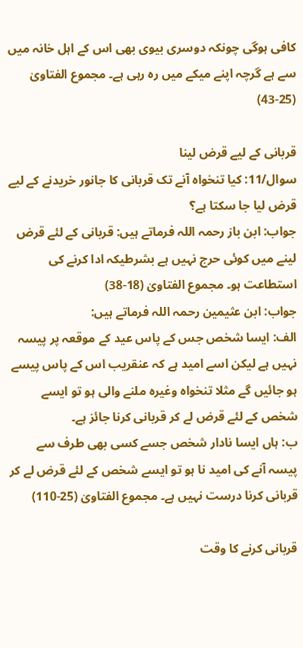کافی ہوگی چونکہ دوسری بیوی بھی اس کے اہل خانہ میں سے ہے گرچہ اپنے میکے میں رہ رہی ہے۔ مجموع الفتاویٰ (25-43)

قربانی کے لیے قرض لینا
سوال/11: کیا تنخواہ آنے تک قربانى كا جانور خريدنے كے ليے قرض ليا جا سكتا ہے؟
جواب: ابن باز رحمہ اللہ فرماتے ہیں: قربانی کے لئے قرض لینے میں کوئی حرج نہیں ہے بشرطیکہ ادا کرنے کی استطاعت ہو۔ مجموع الفتاویٰ (18-38)
جواب: ابن عثیمین رحمہ اللہ فرماتے ہیں:
الف: ایسا شخص جس کے پاس عید کے موقعہ پر پیسہ نہیں ہے لیکن اسے امید ہے کہ عنقریب اس کے پاس پیسے ہو جائیں گے مثلا تنخواہ وغیرہ ملنے والی ہو تو ایسے شخص کے لئے قرض لے کر قربانی کرنا جائز ہے۔
ب: ہاں ایسا نادار شخص جسے کسی بھی طرف سے پیسہ آنے کی امید نا ہو تو ایسے شخص کے لئے قرض لے کر قربانی کرنا درست نہیں ہے۔ مجموع الفتاویٰ (25-110)

قربانی کرنے کا وقت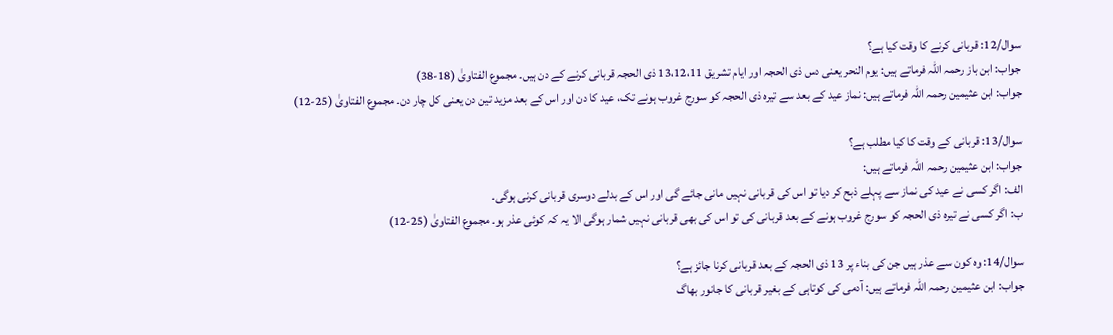سوال/12: قربانی کرنے کا وقت کیا ہے؟
جواب: ابن باز رحمہ اللہ فرماتے ہیں: یوم النحر یعنی دس ذی الحجہ اور ایام تشریق 13،12،11 ذی الحجہ قربانی کرنے کے دن ہیں۔ مجموع الفتاویٰ (18-38)
جواب: ابن عثیمین رحمہ اللہ فرماتے ہیں: نماز عید کے بعد سے تیرہ ذی الحجہ کو سورج غروب ہونے تک، عید کا دن اور اس کے بعد مزید تین دن یعنی کل چار دن۔ مجموع الفتاویٰ (25-12)

سوال/13: قربانی کے وقت کا کیا مطلب ہے؟
جواب: ابن عثیمین رحمہ اللہ فرماتے ہیں:
الف: اگر کسی نے عید کی نماز سے پہلے ذبح کر دیا تو اس کی قربانی نہیں مانی جائے گی اور اس کے بدلے دوسری قربانی کرنی ہوگی۔
ب: اگر کسی نے تیرہ ذی الحجہ کو سورج غروب ہونے کے بعد قربانی کی تو اس کی بھی قربانی نہیں شمار ہوگی الا یہ کہ کوئی عذر ہو۔ مجموع الفتاویٰ (25-12)

سوال/14: وہ کون سے عذر ہیں جن کی بناء پر 13 ذی الحجہ کے بعد قربانی کرنا جائز ہے؟
جواب: ابن عثیمین رحمہ اللہ فرماتے ہیں: آدمى كى كوتاہى كے بغير قربانى كا جانور بھاگ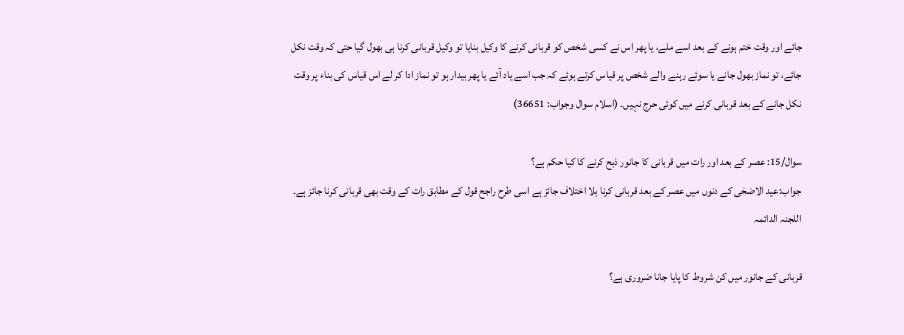جائے اور وقت ختم ہونے كے بعد اسے ملے، يا پھر اس نے كسى شخص كو قربانى كرنے كا وكيل بنايا تو وكيل قربانى كرنا ہى بھول گيا حتى كہ وقت نكل جائے، تو نماز بھول جانے يا سوئے رہنے والے شخص پر قياس كرتے ہوئے كہ جب اسے ياد آئے يا پھر بيدار ہو تو نماز ادا كر لے اس قياس كى بناء پر وقت نكل جانے كے بعد قربانى كرنے ميں كوئى حرج نہيں۔ (اسلام سوال وجواب: 36651)

سوال/15: عصر کے بعد اور رات میں قربانی کا جانور ذبح کرنے کا کیا حکم ہے؟
جواب:عید الاضحٰی کے دنوں میں عصر کے بعد قربانی کرنا بلا اختلاف جائز ہے اسی طرح راجح قول کے مطابق رات کے وقت بھی قربانی کرنا جائز ہے۔ اللجنہ الدائمہ

قربانی کے جانور میں کن شروط کا پایا جانا ضروری ہے؟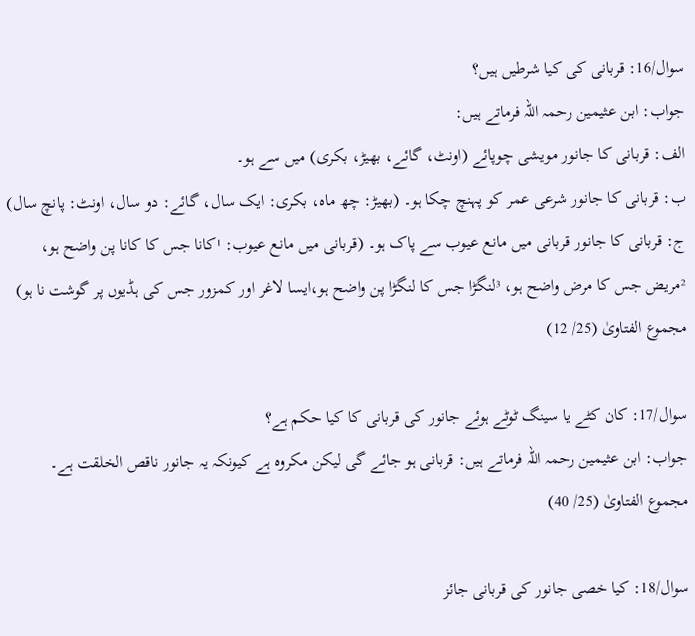سوال/16: قربانی کی کیا شرطیں ہیں؟
جواب: ابن عثیمین رحمہ اللہ فرماتے ہیں:
الف: قربانی کا جانور مویشی چوپائے (اونٹ، گائے، بھیڑ، بکری) میں سے ہو۔
ب: قربانی کا جانور شرعی عمر کو پہنچ چکا ہو۔ (بھیڑ: چھ ماہ، بکری: ایک سال، گائے: دو سال، اونٹ: پانچ سال)
ج: قربانی کا جانور قربانی میں مانع عیوب سے پاک ہو۔ (قربانی میں مانع عیوب: ¹کانا جس کا کانا پن واضح ہو، ²مریض جس کا مرض واضح ہو، ³لنگڑا جس کا لنگڑا پن واضح ہو،ایسا لاغر اور کمزور جس کی ہڈیوں پر گوشت نا ہو) مجموع الفتاویٰ (25/ 12)

سوال/17: کان کٹے یا سینگ ٹوٹے ہوئے جانور کی قربانی کا کیا حکم ہے؟
جواب: ابن عثیمین رحمہ اللہ فرماتے ہیں: قربانی ہو جائے گی لیکن مکروہ ہے کیونکہ یہ جانور ناقص الخلقت ہے۔ مجموع الفتاویٰ (25/ 40)

سوال/18: کیا خصی جانور کی قربانی جائز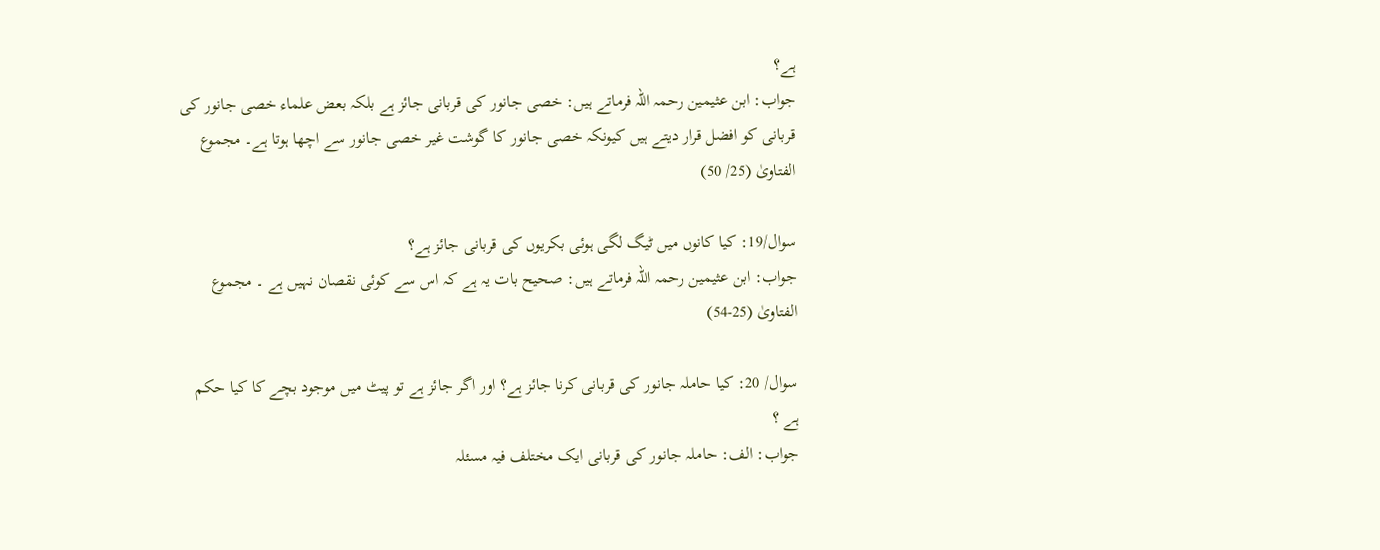ہے؟
جواب: ابن عثیمین رحمہ اللہ فرماتے ہیں: خصی جانور کی قربانی جائز ہے بلکہ بعض علماء خصی جانور کی قربانی کو افضل قرار دیتے ہیں کیونکہ خصی جانور کا گوشت غیر خصی جانور سے اچھا ہوتا ہے۔ مجموع الفتاویٰ (25/ 50)

سوال/19: کیا کانوں میں ٹیگ لگی ہوئی بکریوں کی قربانی جائز ہے؟
جواب: ابن عثیمین رحمہ اللہ فرماتے ہیں: صحیح بات یہ ہے کہ اس سے کوئی نقصان نہیں ہے ۔ مجموع الفتاویٰ (25-54)

سوال/ 20: کیا حاملہ جانور کی قربانی کرنا جائز ہے؟ اور اگر جائز ہے تو پیٹ میں موجود بچے کا کیا حكم ہے ؟
جواب: الف: حاملہ جانور کی قربانی ایک مختلف فیہ مسئلہ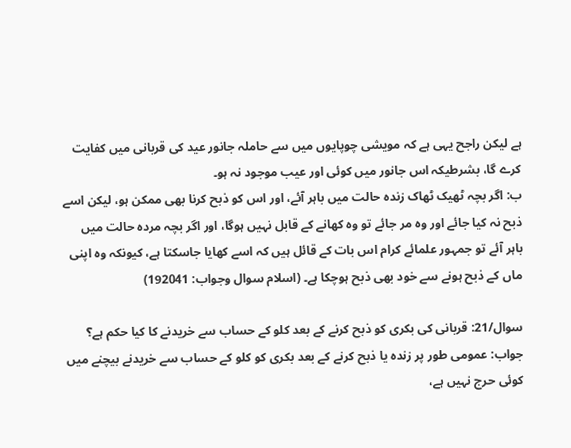ہے لیکن راجح یہی ہے کہ مویشی چوپایوں میں سے حاملہ جانور عید کی قربانی میں کفایت کرے گا، بشرطیکہ اس جانور میں کوئی اور عیب موجود نہ ہو۔
ب: اگر بچہ ٹھیک ٹھاک زندہ حالت میں باہر آئے، اور اس کو ذبح کرنا بھی ممکن ہو، لیکن اسے ذبح نہ کیا جائے اور وہ مر جائے تو وہ کھانے کے قابل نہیں ہوگا، اور اگر بچہ مردہ حالت میں باہر آئے تو جمہور علمائے کرام اس بات کے قائل ہیں کہ اسے کھایا جاسکتا ہے، کیونکہ وہ اپنی ماں کے ذبح ہونے سے خود بھی ذبح ہوچکا ہے۔ (اسلام سوال وجواب: 192041)

سوال/21: قربانی کی بکری کو ذبح کرنے کے بعد کلو کے حساب سے خریدنے کا کیا حکم ہے؟
جواب: عمومی طور پر زندہ یا ذبح کرنے کے بعد بکری کو کلو کے حساب سے خریدنے بیچنے میں کوئی حرج نہیں ہے،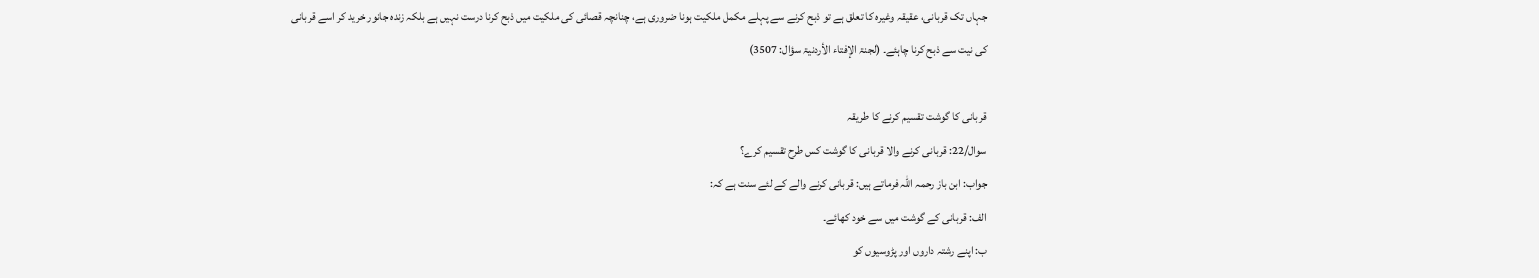جہاں تک قربانی، عقیقہ وغیرہ کا تعلق ہے تو ذبح کرنے سے پہلے مکمل ملکیت ہونا ضروری ہے، چنانچہ قصائی کی ملکیت میں ذبح کرنا درست نہیں ہے بلکہ زندہ جانور خرید کر اسے قربانی کی نیت سے ذبح کرنا چاہئے۔ (لجنۃ الإفتاء الأردنيۃ سؤال: 3507)

قربانی کا گوشت تقسیم کرنے کا طریقہ
سوال/22: قربانی کرنے والا قربانی کا گوشت کس طرح تقسیم کرے؟
جواب: ابن باز رحمہ اللہ فرماتے ہیں: قربانی کرنے والے کے لئے سنت ہے کہ:
الف: قربانی کے گوشت میں سے خود کھائے۔
ب: اپنے رشتہ داروں اور پڑوسیوں کو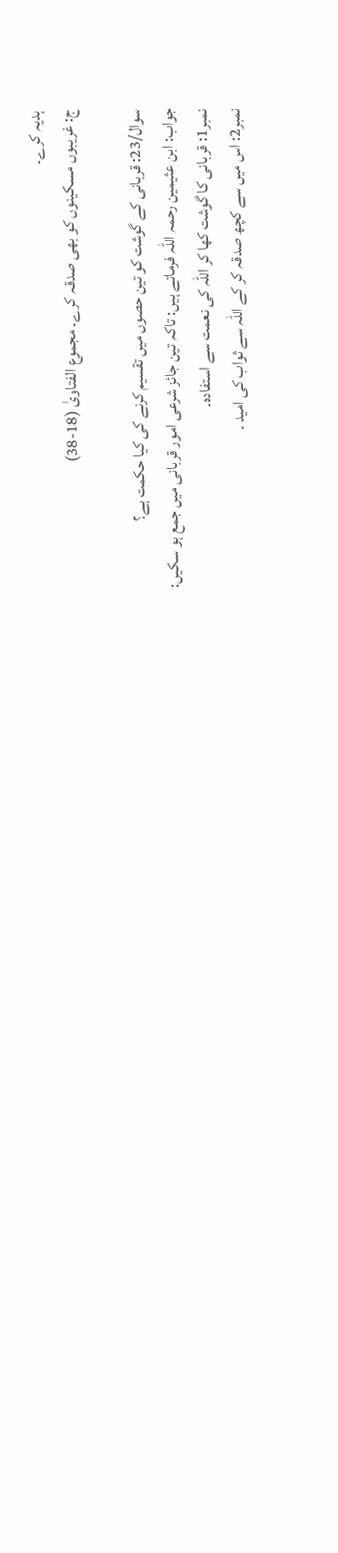ہدیہ کرے۔
ج: غریبوں مسکینوں کو بھی صدقہ کرے۔ مجموع الفتاویٰ (18-38)

سوال/23: قربانی کے گوشت کو تین حصوں میں تقسیم کرنے کی کیا حکمت ہے؟
جواب: ابن عثیمین رحمہ اللہ فرماتے ہیں: تاکہ تین جائز شرعی امور قربانی میں جمع ہو سکیں:
نمبر1: قربانی کا گوشت کھا کر اللہ کی نعمت سے استفادہ۔
نمبر2: اس میں سے کچھ صدقہ کر کے اللہ سے ثواب کی امید ۔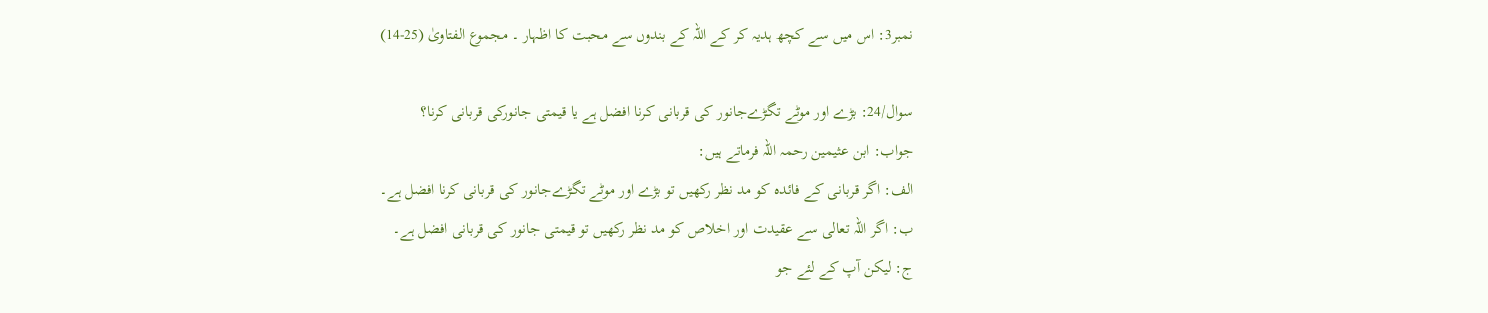نمبر3: اس میں سے کچھ ہدیہ کر کے اللہ کے بندوں سے محبت کا اظہار ۔ مجموع الفتاویٰ (25-14)

سوال/24: بڑے اور موٹے تگڑےجانور کی قربانی کرنا افضل ہے یا قیمتی جانوركى قربانی کرنا؟
جواب: ابن عثیمین رحمہ اللہ فرماتے ہیں:
الف: اگر قربانی کے فائدہ کو مد نظر رکھیں تو بڑے اور موٹے تگڑےجانور کی قربانی کرنا افضل ہے۔
ب: اگر اللہ تعالی سے عقیدت اور اخلاص کو مد نظر رکھیں تو قیمتی جانور کی قربانی افضل ہے۔
ج: لیکن آپ کے لئے جو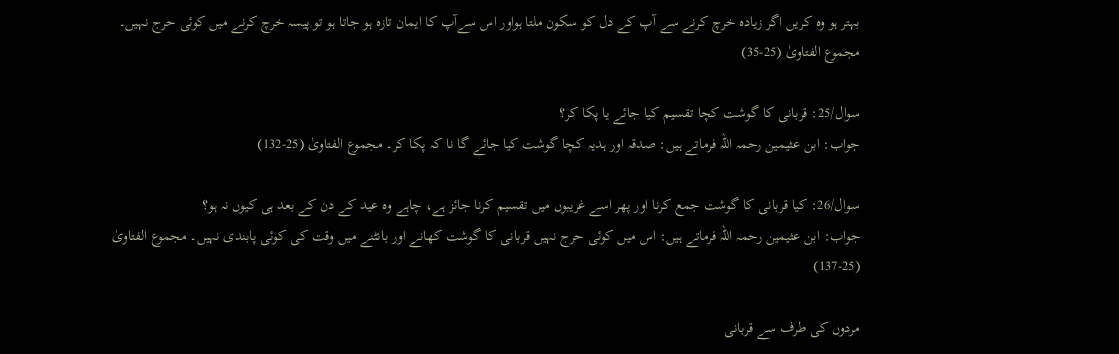بہتر ہو وہ کریں اگر زیادہ خرچ کرنے سے آپ کے دل کو سکون ملتا ہواور اس سےآپ کا ایمان تازہ ہو جاتا ہو تو پیسہ خرچ کرنے میں کوئی حرج نہیں۔ مجموع الفتاویٰ (25-35)

سوال/25: قربانی کا گوشت کچا تقسیم کیا جائے یا پکا کر؟
جواب: ابن عثیمین رحمہ اللہ فرماتے ہیں: صدقہ اور ہدیہ کچا گوشت کیا جائے گا نا کہ پکا کر۔ مجموع الفتاویٰ (25-132)

سوال/26: کیا قربانی کا گوشت جمع کرنا اور پھر اسے غریبوں میں تقسیم کرنا جائز ہے، چاہے وہ عید کے دن کے بعد ہی کیوں نہ ہو؟
جواب: ابن عثیمین رحمہ اللہ فرماتے ہیں: اس میں کوئی حرج نہیں قربانی کا گوشت کھانے اور بانٹنے میں وقت کی کوئی پابندی نہیں۔ مجموع الفتاویٰ (25-137)

مردوں کی طرف سے قربانی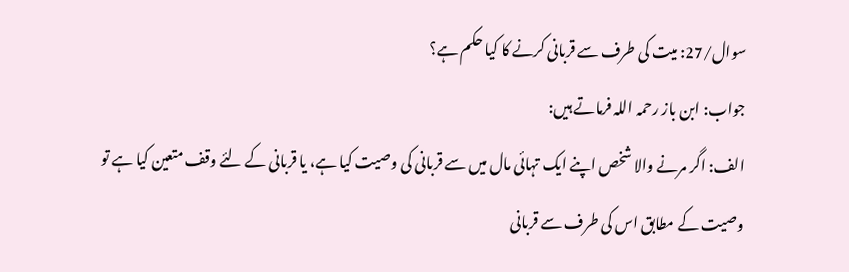سوال/27: میت کی طرف سے قربانی کرنے کا کیا حکم ہے؟
جواب: ابن باز رحمہ اللہ فرماتے ہیں:
الف: اگر مرنے والا شخص اپنے ایک تہائی مال میں سے قربانی کی وصیت کیا ہے، یا قربانی کے لئے وقف متعین کیا ہے تو وصیت کے مطابق اس کی طرف سے قربانی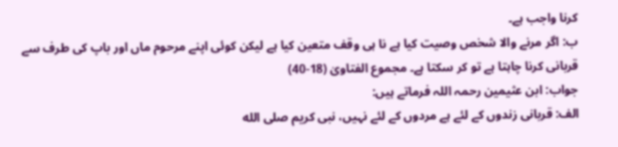کرنا واجب ہے۔
ب: اگر مرنے والا شخص وصیت کیا ہے نا ہی وقف متعین کیا ہے لیکن کوئی اپنے مرحوم ماں اور باپ کی طرف سے قربانی کرنا چاہتا ہے تو کر سکتا ہے۔ مجموع الفتاویٰ (18-40)
جواب: ابن عثیمین رحمہ اللہ فرماتے ہیں:
الف: قربانی زندوں کے لئے ہے مردوں کے لئے نہیں، نبی کریم صلى الله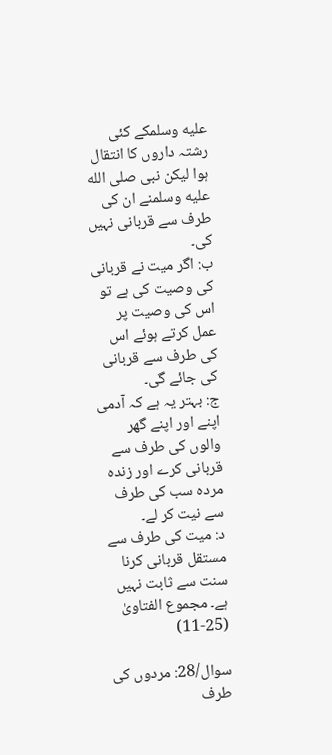عليه وسلمکے کئی رشتہ داروں کا انتقال ہوا لیکن نبی صلى الله عليه وسلمنے ان کی طرف سے قربانی نہیں کی۔
ب: اگر میت نے قربانی کی وصیت کی ہے تو اس کی وصیت پر عمل کرتے ہوئے اس کی طرف سے قربانی کی جائے گی۔
ج: بہتر یہ ہے کہ آدمی اپنے اور اپنے گھر والوں کی طرف سے قربانی کرے اور زندہ مردہ سب کی طرف سے نیت کر لے۔
د: میت کی طرف سے مستقل قربانی کرنا سنت سے ثابت نہیں ہے۔ مجموع الفتاویٰ (25-11)

سوال/28: مردوں کی طرف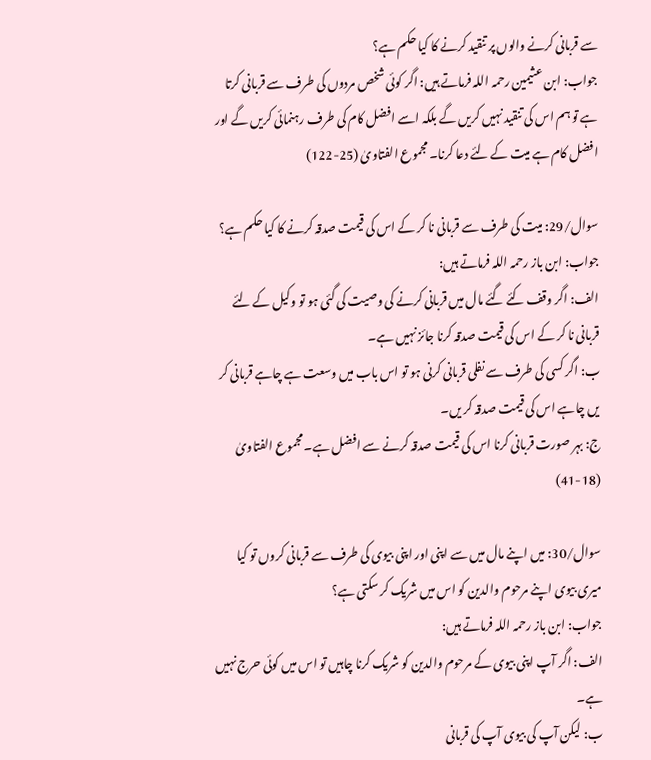سے قربانی کرنے والوں پر تنقید کرنے کا کیا حکم ہے؟
جواب: ابن عثیمین رحمہ اللہ فرماتے ہیں: اگر کوئی شخص مردوں کی طرف سے قربانی کرتا ہے تو ہم اس کی تنقید نہیں کریں گے بلکہ اسے افضل کام کی طرف رہنمائی کریں گے اور افضل کام ہے میت کے لئے دعا کرنا۔ مجموع الفتاویٰ (25-122)

سوال/29: میت کی طرف سے قربانی نا کر کے اس کی قیمت صدقہ کرنے کا کیا حکم ہے؟
جواب: ابن باز رحمہ اللہ فرماتے ہیں:
الف: اگر وقف کئے گئے مال میں قربانی کرنے کی وصیت کی گئی ہو تو وکیل کے لئے قربانی نا کر کے اس کی قیمت صدقہ کرنا جائز نہیں ہے۔
ب: اگر کسی کی طرف سے نفلی قربانی کرنی ہو تو اس باب میں وسعت ہے چاہے قربانی کر یں چاہے اس کی قیمت صدقہ کر یں۔
ج: بہر صورت قربانی کرنا اس کی قیمت صدقہ کرنے سے افضل ہے۔ مجموع الفتاویٰ (18-41)

سوال/30: میں اپنے مال میں سے اپنی اور اپنی بیوی کی طرف سے قربانی کروں تو کیا میری بیوی اپنے مرحوم والدین کو اس میں شریک کر سکتی ہے؟
جواب: ابن باز رحمہ اللہ فرماتے ہیں:
الف: اگر آپ اپنی بیوی کے مرحوم والدین کو شریک کرنا چاہیں تو اس میں کوئی حرج نہیں ہے۔
ب: لیکن آپ کی بیوی آپ کی قربانی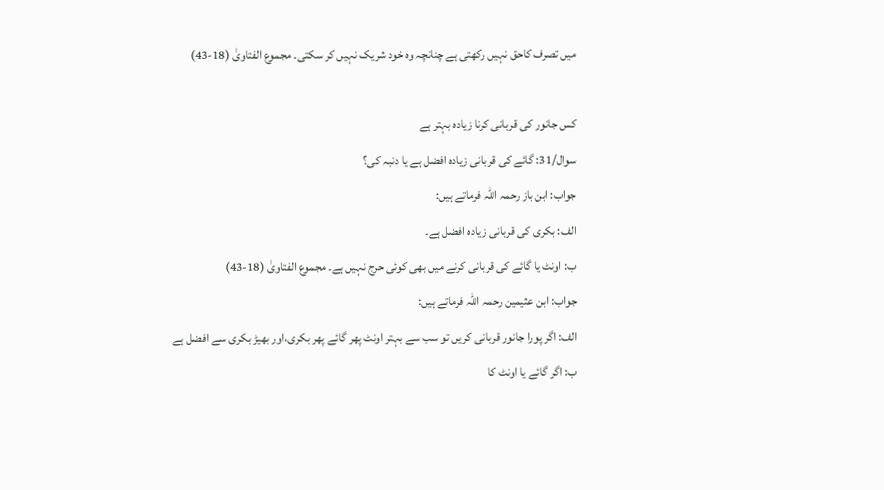میں تصرف کاحق نہیں رکھتی ہے چنانچہ وہ خود شریک نہیں کر سکتی۔ مجموع الفتاویٰ (18-43)

کس جانور کی قربانی کرنا زیادہ بہتر ہے
سوال/31: گائے کی قربانی زیادہ افضل ہے یا دنبہ کی؟
جواب: ابن باز رحمہ اللہ فرماتے ہیں:
الف: بکری کی قربانی زیادہ افضل ہے۔
ب: اونٹ یا گائے كی قربانی کرنے میں بھی کوئی حرج نہیں ہے۔ مجموع الفتاویٰ (18-43)
جواب: ابن عثیمین رحمہ اللہ فرماتے ہیں:
الف: اگر پورا جانور قربانی کریں تو سب سے بہتر اونٹ پھر گائے پھر بکری،اور بھیڑ بکری سے افضل ہے
ب: اگر گائے یا اونٹ کا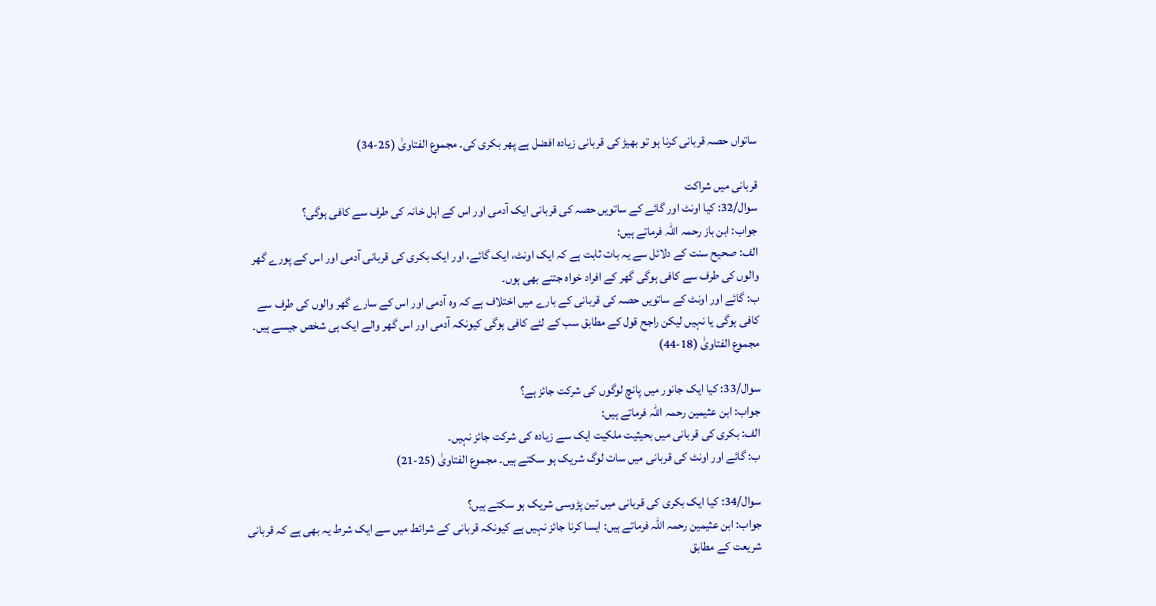ساتواں حصہ قربانی کرنا ہو تو بھیڑ کی قربانی زیادہ افضل ہے پھر بکری کی۔ مجموع الفتاویٰ (25-34)

قربانی میں شراکت
سوال/32: کیا اونٹ اور گائے کے ساتویں حصہ کی قربانی ایک آدمی اور اس کے اہل خانہ کی طرف سے کافی ہوگی؟
جواب: ابن باز رحمہ اللہ فرماتے ہیں:
الف: صحیح سنت کے دلائل سے یہ بات ثابت ہے کہ ایک اونٹ، ایک گائے، اور ایک بکری کی قربانی آدمی اور اس کے پورے گھر والوں کی طرف سے کافی ہوگی گھر کے افراد خواہ جتنے بھی ہوں۔
ب: گائے اور اونٹ کے ساتویں حصہ کی قربانی کے بارے میں اختلاف ہے کہ وہ آدمی اور اس کے سارے گھر والوں کی طرف سے کافی ہوگی یا نہیں لیکن راجح قول کے مطابق سب کے لئے کافی ہوگی کیونکہ آدمی اور اس گھر والے ایک ہی شخص جیسے ہیں۔ مجموع الفتاویٰ (18-44)

سوال/33: کیا ایک جانور میں پانچ لوگوں کی شرکت جائز ہے؟
جواب: ابن عثیمین رحمہ اللہ فرماتے ہیں:
الف: بکری کی قربانی میں بحیثیت ملکیت ایک سے زیادہ کی شرکت جائز نہیں۔
ب: گائے اور اونٹ کی قربانی میں سات لوگ شریک ہو سکتے ہیں۔ مجموع الفتاویٰ (25-21)

سوال/34: کیا ایک بکری کی قربانی میں تین پڑوسی شریک ہو سکتے ہیں؟
جواب: ابن عثیمین رحمہ اللہ فرماتے ہیں: ایسا کرنا جائز نہیں ہے کیونکہ قربانی کے شرائط میں سے ایک شرط یہ بھی ہے کہ قربانی شریعت کے مطابق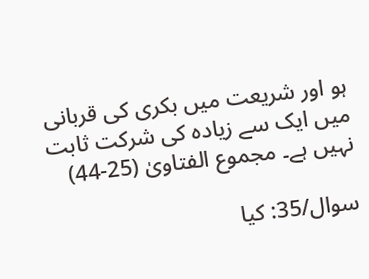ہو اور شریعت میں بکری کی قربانی میں ایک سے زیادہ کی شرکت ثابت نہیں ہے۔ مجموع الفتاویٰ (25-44)

سوال/35: کیا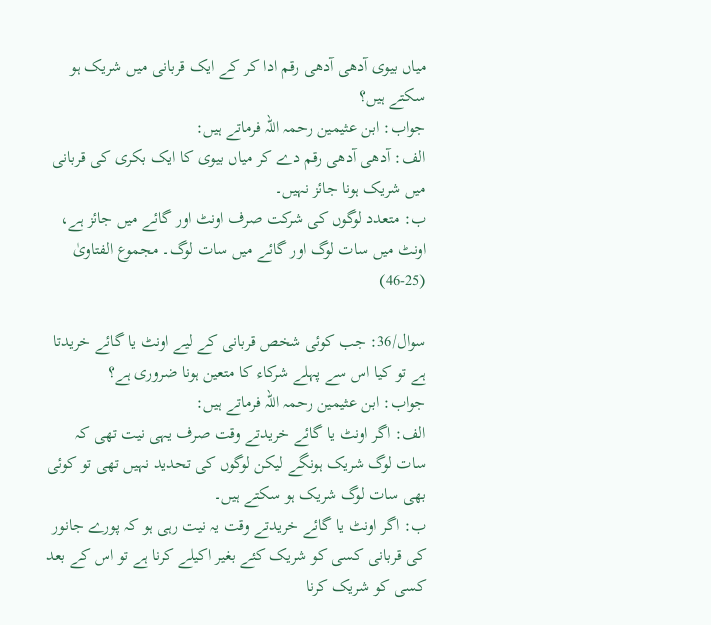میاں بیوی آدھی آدھی رقم ادا کر کے ایک قربانی میں شریک ہو سکتے ہیں؟
جواب: ابن عثیمین رحمہ اللہ فرماتے ہیں:
الف: آدھی آدھی رقم دے کر میاں بیوی کا ایک بکری کی قربانی میں شریک ہونا جائز نہیں۔
ب: متعدد لوگوں کی شرکت صرف اونٹ اور گائے میں جائز ہے، اونٹ میں سات لوگ اور گائے میں سات لوگ۔ مجموع الفتاویٰ (25-46)

سوال/36: جب کوئی شخص قربانی کے لیے اونٹ یا گائے خریدتا ہے تو کیا اس سے پہلے شرکاء کا متعين ہونا ضروری ہے؟
جواب: ابن عثیمین رحمہ اللہ فرماتے ہیں:
الف: اگر اونٹ یا گائے خریدتے وقت صرف یہی نیت تھی کہ سات لوگ شریک ہونگے لیکن لوگوں کی تحدید نہیں تھی تو کوئی بھی سات لوگ شریک ہو سکتے ہیں۔
ب: اگر اونٹ یا گائے خریدتے وقت یہ نیت رہی ہو کہ پورے جانور کی قربانی کسی کو شریک کئے بغیر اکیلے کرنا ہے تو اس کے بعد کسی کو شریک کرنا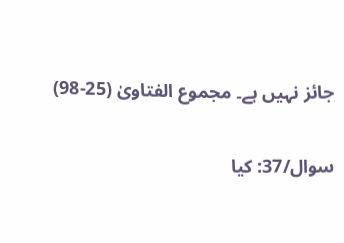جائز نہیں ہے۔ مجموع الفتاویٰ (25-98)

سوال/37: کیا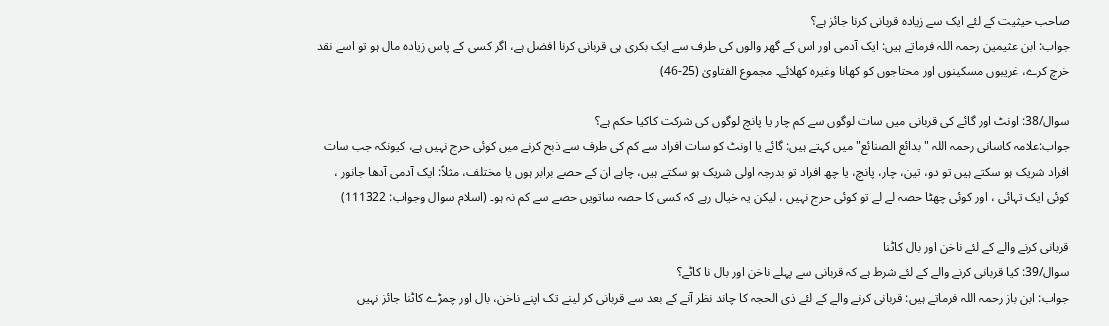صاحب حیثیت کے لئے ایک سے زیادہ قربانی کرنا جائز ہے؟
جواب: ابن عثیمین رحمہ اللہ فرماتے ہیں: ایک آدمی اور اس کے گھر والوں کی طرف سے ایک بکری ہی قربانی کرنا افضل ہے، اگر کسی کے پاس زیادہ مال ہو تو اسے نقد خرچ کرے، غریبوں مسکینوں اور محتاجوں کو کھانا وغیرہ کھلائے۔ مجموع الفتاویٰ (25-46)

سوال/38: اونٹ اور گائے کی قربانی میں سات لوگوں سے کم چار یا پانچ لوگوں کی شرکت کاكيا حکم ہے؟
جواب:علامہ کاسانی رحمہ اللہ "بدائع الصنائع" میں کہتے ہیں: گائے یا اونٹ کو سات افراد سے کم کی طرف سے ذبح کرنے میں کوئی حرج نہیں ہے، کیونکہ جب سات افراد شریک ہو سکتے ہیں تو دو، تین، چار، پانچ، یا چھ افراد تو بدرجہ اولی شریک ہو سکتے ہیں، چاہے ان کے حصے برابر ہوں یا مختلف، مثلاً: ایک آدمی آدھا جانور ، كوئى ایک تہائی ، اور کوئی چھٹا حصہ لے لے تو کوئی حرج نہیں ، لیکن یہ خیال رہے کہ کسی کا حصہ ساتویں حصے سے کم نہ ہو۔ (اسلام سوال وجواب: 111322)

قربانی کرنے والے کے لئے ناخن اور بال کاٹنا
سوال/39: کیا قربانی کرنے والے کے لئے شرط ہے کہ قربانی سے پہلے ناخن اور بال نا کاٹے؟
جواب: ابن باز رحمہ اللہ فرماتے ہیں: قربانی کرنے والے کے لئے ذی الحجہ کا چاند نظر آنے کے بعد سے قربانی کر لینے تک اپنے ناخن، بال اور چمڑے کاٹنا جائز نہیں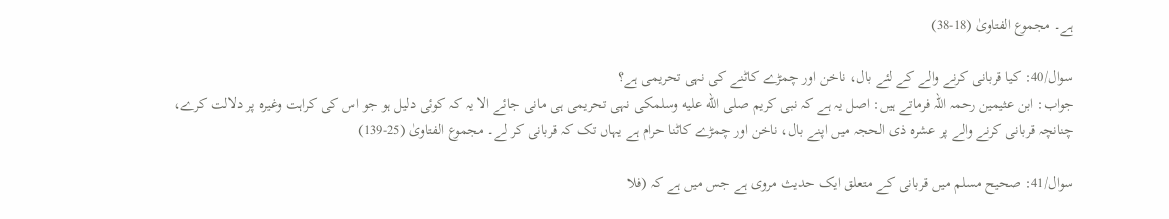ہے۔ مجموع الفتاویٰ (18-38)

سوال/40: کیا قربانی کرنے والے کے لئے بال، ناخن اور چمڑے کاٹنے کى نہی تحریمی ہے؟
جواب: ابن عثیمین رحمہ اللہ فرماتے ہیں: اصل یہ ہے کہ نبی کریم صلى الله عليه وسلمکی نہی تحریمی ہی مانی جائے الا یہ کہ کوئی دلیل ہو جو اس کی کراہت وغیرہ پر دلالت کرے، چنانچہ قربانی کرنے والے پر عشرہ ذی الحجہ میں اپنے بال، ناخن اور چمڑے کاٹنا حرام ہے یہاں تک کہ قربانی کر لے۔ مجموع الفتاویٰ (25-139)

سوال/41: صحیح مسلم میں قربانی کے متعلق ایک حدیث مروی ہے جس میں ہے کہ (فلا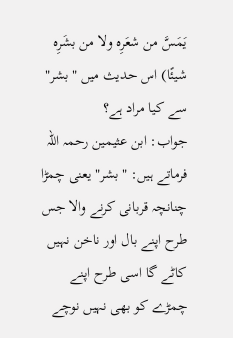يَمَسَّ من شعَرِه ولا من بشَرِه شيئًا) اس حدیث میں "بشر" سے کیا مراد ہے؟
جواب: ابن عثیمین رحمہ اللہ فرماتے ہیں: "بشر" یعنی چمڑا چنانچہ قربانی کرنے والا جس طرح اپنے بال اور ناخن نہیں کاٹے گا اسی طرح اپنے چمڑے کو بھی نہیں نوچے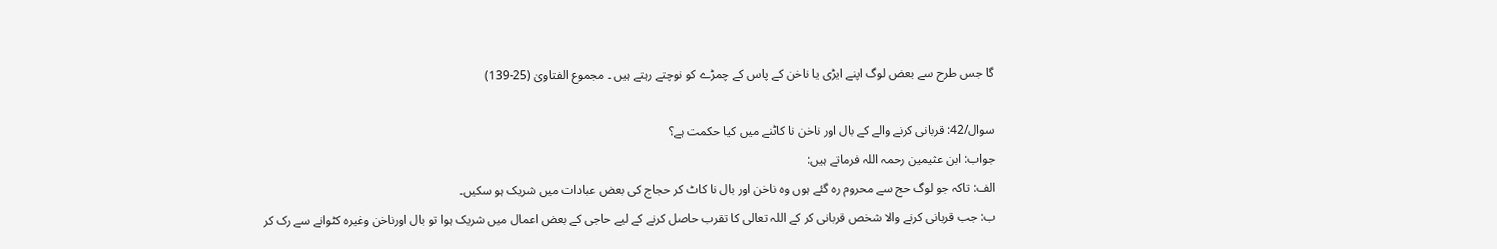گا جس طرح سے بعض لوگ اپنے ایڑی یا ناخن کے پاس کے چمڑے کو نوچتے رہتے ہیں ۔ مجموع الفتاویٰ (25-139)

سوال/42: قربانی کرنے والے كے بال اور ناخن نا کاٹنے میں کیا حکمت ہے؟
جواب: ابن عثیمین رحمہ اللہ فرماتے ہیں:
الف: تاکہ جو لوگ حج سے محروم رہ گئے ہوں وہ ناخن اور بال نا کاٹ کر حجاج کى بعض عبادات میں شریک ہو سکیں۔
ب: جب قربانی کرنے والا شخص قربانی کر کے اللہ تعالی کا تقرب حاصل کرنے کے لیے حاجی کے بعض اعمال میں شریک ہوا تو بال اورناخن وغیرہ کٹوانے سے رک کر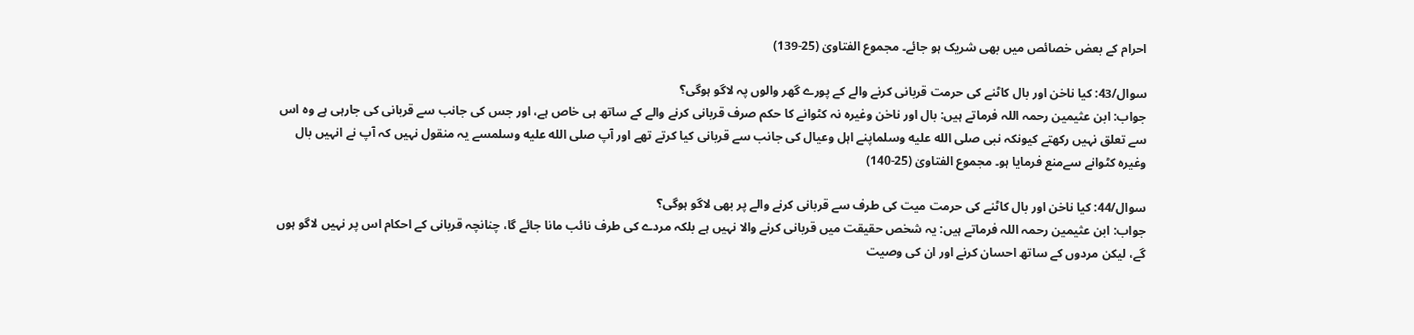احرام کے بعض خصائص میں بھی شریک ہو جائے۔ مجموع الفتاویٰ (25-139)

سوال/43: کیا ناخن اور بال کاٹنے کی حرمت قربانی کرنے والے کے پورے گھر والوں پہ لاگو ہوگی؟
جواب: ابن عثیمین رحمہ اللہ فرماتے ہیں: بال اور ناخن وغیرہ نہ کٹوانے کا حکم صرف قربانی کرنے والے کے ساتھ ہی خاص ہے، اور جس کی جانب سے قربانی کی جارہی ہے وہ اس سے تعلق نہيں رکھتے کیونکہ نبی صلى الله عليه وسلماپنے اہل وعیال کی جانب سے قربانی کیا کرتے تھے اور آپ صلى الله عليه وسلمسے یہ منقول نہيں کہ آپ نے انہيں بال وغیرہ کٹوانے سےمنع فرمایا ہو۔ مجموع الفتاویٰ (25-140)

سوال/44: کیا ناخن اور بال کاٹنے کی حرمت میت کی طرف سے قربانی کرنے والے پر بھی لاگو ہوگی؟
جواب: ابن عثیمین رحمہ اللہ فرماتے ہیں: یہ شخص حقیقت میں قربانی کرنے والا نہیں ہے بلکہ مردے کی طرف نائب مانا جائے گا، چنانچہ قربانی کے احکام اس پر نہیں لاگو ہوں گے، لیکن مردوں کے ساتھ احسان کرنے اور ان کی وصیت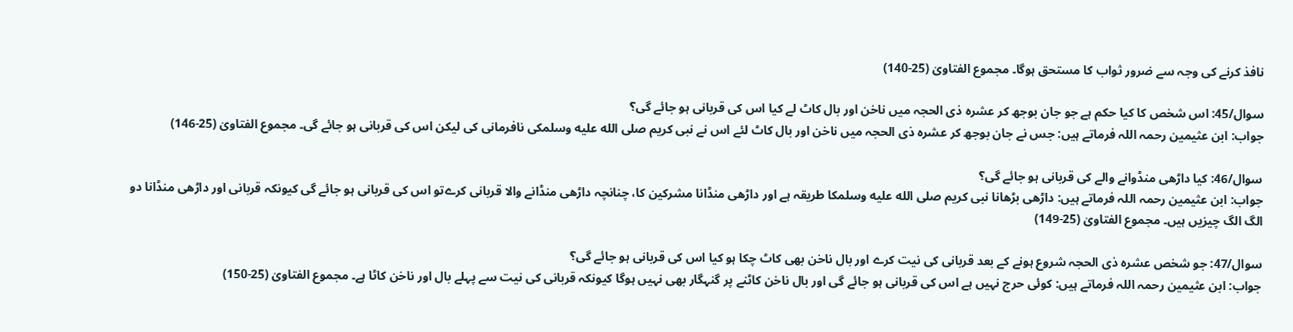نافذ کرنے کی وجہ سے ضرور ثواب کا مستحق ہوگا۔ مجموع الفتاویٰ (25-140)

سوال/45: اس شخص کا کیا حکم ہے جو جان بوجھ کر عشرہ ذی الحجہ میں ناخن اور بال کاٹ لے کیا اس کی قربانی ہو جائے گی؟
جواب: ابن عثیمین رحمہ اللہ فرماتے ہیں: جس نے جان بوجھ کر عشرہ ذی الحجہ میں ناخن اور بال کاٹ لئے اس نے نبی کریم صلى الله عليه وسلمکی نافرمانی کی لیکن اس کی قربانی ہو جائے گی۔ مجموع الفتاویٰ (25-146)

سوال/46: کیا داڑھی منڈوانے والے کی قربانی ہو جائے گی؟
جواب: ابن عثیمین رحمہ اللہ فرماتے ہیں: داڑھی بڑھانا نبی کریم صلى الله عليه وسلمکا طریقہ ہے اور داڑھی منڈانا مشرکین کا، چنانچہ داڑھی منڈانے والا قربانی کرےتو اس کی قربانی ہو جائے گی کیونکہ قربانی اور داڑھی منڈانا دو الگ الگ چیزیں ہیں۔ مجموع الفتاویٰ (25-149)

سوال/47: جو شخص عشرہ ذی الحجہ شروع ہونے کے بعد قربانی کی نیت کرے اور بال ناخن بھی کاٹ چکا ہو کیا اس کی قربانی ہو جائے گی؟
جواب: ابن عثیمین رحمہ اللہ فرماتے ہیں: کوئی حرج نہیں ہے اس کی قربانی ہو جائے گی اور بال ناخن کاٹنے پر گنہگار بھی نہیں ہوگا کیونکہ قربانی کی نیت سے پہلے بال اور ناخن کاٹا ہے۔ مجموع الفتاویٰ (25-150)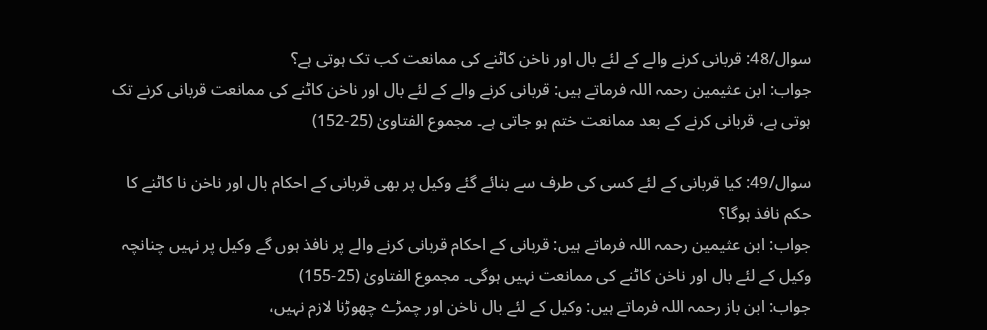سوال/48: قربانی کرنے والے کے لئے بال اور ناخن کاٹنے کی ممانعت کب تک ہوتی ہے؟
جواب: ابن عثیمین رحمہ اللہ فرماتے ہیں: قربانی کرنے والے کے لئے بال اور ناخن کاٹنے کی ممانعت قربانی کرنے تک ہوتی ہے، قربانی کرنے کے بعد ممانعت ختم ہو جاتی ہے۔ مجموع الفتاویٰ (25-152)

سوال/49: کیا قربانی کے لئے کسی کی طرف سے بنائے گئے وکیل پر بھی قربانی کے احکام بال اور ناخن نا کاٹنے کا حکم نافذ ہوگا؟
جواب: ابن عثیمین رحمہ اللہ فرماتے ہیں: قربانی کے احکام قربانی کرنے والے پر نافذ ہوں گے وکیل پر نہیں چنانچہ وکیل کے لئے بال اور ناخن کاٹنے کی ممانعت نہیں ہوگی۔ مجموع الفتاویٰ (25-155)
جواب: ابن باز رحمہ اللہ فرماتے ہیں: وکیل کے لئے بال ناخن اور چمڑے چھوڑنا لازم نہیں،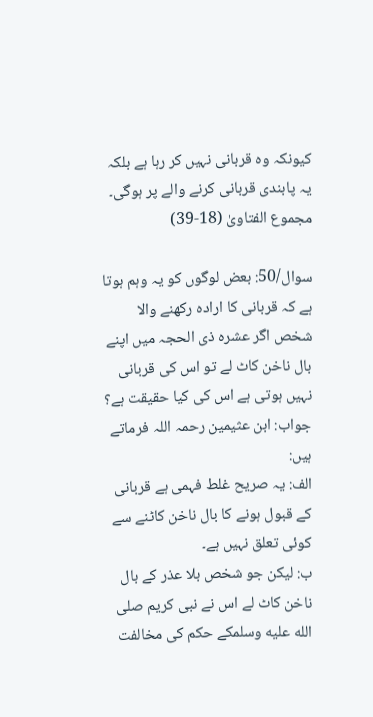کیونکہ وہ قربانی نہیں کر رہا ہے بلکہ یہ پابندی قربانی کرنے والے پر ہوگی۔ مجموع الفتاویٰ (18-39)

سوال/50: بعض لوگوں کو یہ وہم ہوتا ہے کہ قربانی کا ارادہ رکھنے والا شخص اگر عشرہ ذی الحجہ میں اپنے بال ناخن کاٹ لے تو اس کی قربانی نہیں ہوتی ہے اس کی کیا حقیقت ہے؟
جواب: ابن عثیمین رحمہ اللہ فرماتے ہیں:
الف: یہ صریح غلط فہمی ہے قربانی کے قبول ہونے کا بال ناخن کاٹنے سے کوئی تعلق نہیں ہے۔
ب: لیکن جو شخص بلا عذر کے بال ناخن کاٹ لے اس نے نبی کریم صلى الله عليه وسلمکے حکم کی مخالفت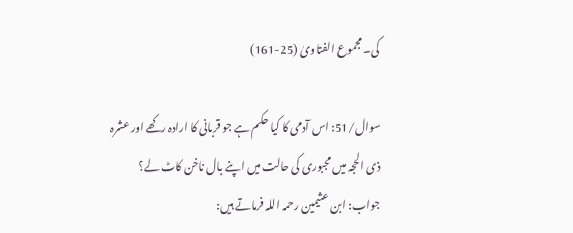کی۔ مجموع الفتاویٰ (25-161)

سوال/51: اس آدمی کا کیا حکم ہے جو قربانی کا ارادہ رکھے اور عشرہ ذی الحجہ میں مجبوری کی حالت میں اپنے بال ناخن کاٹ لے؟
جواب: ابن عثیمین رحمہ اللہ فرماتے ہیں: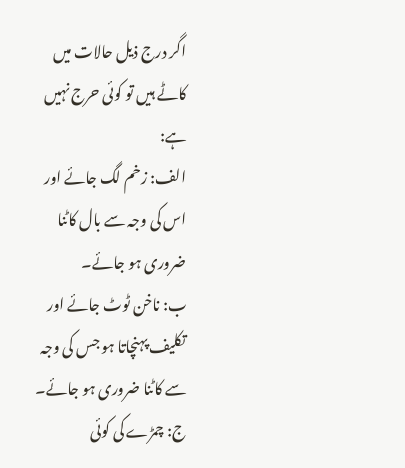اگر درج ذیل حالات میں کاٹے ہیں تو کوئی حرج نہیں ہے:
الف: زخم لگ جائے اور اس کی وجہ سے بال کاٹنا ضروری ہو جائے۔
ب: ناخن ٹوٹ جائے اور تکلیف پہنچاتا ہو جس کی وجہ سے کاٹنا ضروری ہو جائے۔
ج: چمڑے کى کوئی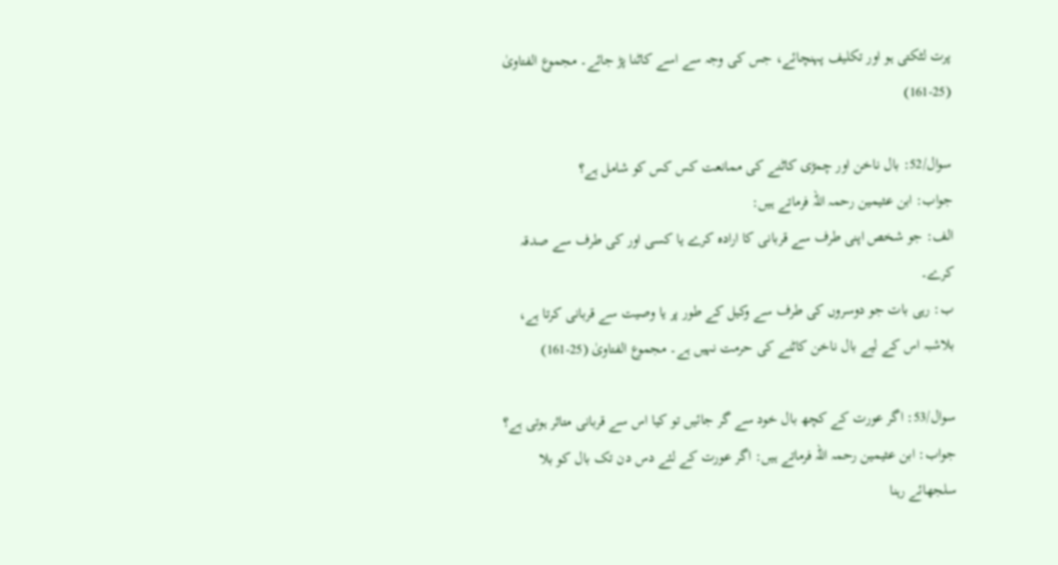پرت لٹکتی ہو اور تکلیف پہنچائے، جس کی وجہ سے اسے کاٹنا پڑ جائے۔ مجموع الفتاویٰ (25-161)

سوال/52: بال ناخن اور چمڑی کاٹنے کی ممانعت کس کس کو شامل ہے؟
جواب: ابن عثیمین رحمہ اللہ فرماتے ہیں:
الف: جو شخص اپنی طرف سے قربانی کا ارادہ کرے یا کسی اور کی طرف سے صدقہ کرے۔
ب: رہی بات جو دوسروں کی طرف سے وکیل کے طور پر یا وصیت سے قربانی کرتا ہے، بلاشبہ اس کے لیے بال ناخن کاٹنے کی حرمت نہیں ہے۔ مجموع الفتاویٰ (25-161)

سوال/53: اگر عورت کے کچھ بال خود سے گر جائیں تو کیا اس سے قربانی متاثر ہوتی ہے؟
جواب: ابن عثیمین رحمہ اللہ فرماتے ہیں: اگر عورت کے لئے دس دن تک بال کو بلا سلجھائے رہنا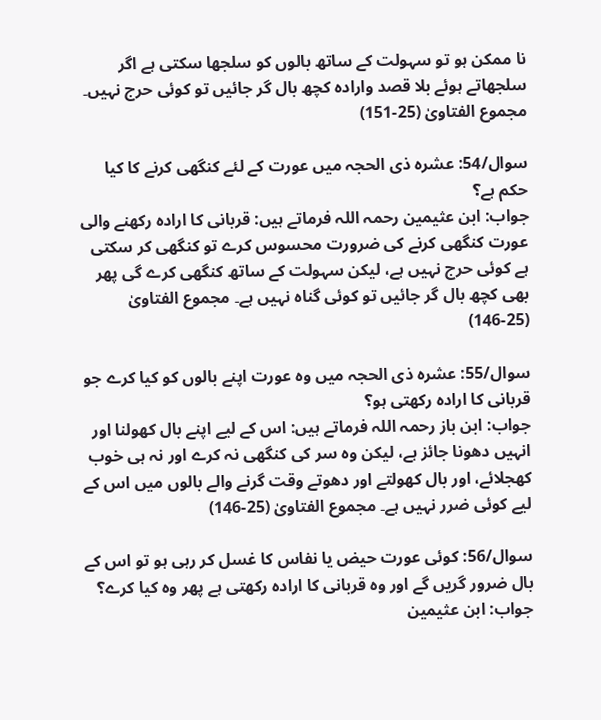نا ممکن ہو تو سہولت کے ساتھ بالوں کو سلجھا سکتی ہے اگر سلجھاتے ہوئے بلا قصد وارادہ کچھ بال گر جائیں تو کوئی حرج نہیں۔ مجموع الفتاویٰ (25-151)

سوال/54: عشرہ ذی الحجہ میں عورت کے لئے کنگھی کرنے کا کیا حکم ہے؟
جواب: ابن عثیمین رحمہ اللہ فرماتے ہیں: قربانی کا ارادہ رکھنے والی عورت کنگھی کرنے کی ضرورت محسوس کرے تو کنگھی کر سکتی ہے کوئی حرج نہیں ہے، لیکن سہولت کے ساتھ کنگھی کرے گی پھر بھی کچھ بال گر جائیں تو کوئی گناہ نہیں ہے۔ مجموع الفتاویٰ (25-146)

سوال/55: عشرہ ذی الحجہ میں وہ عورت اپنے بالوں کو کیا کرے جو قربانی کا ارادہ رکھتی ہو؟
جواب: ابن باز رحمہ اللہ فرماتے ہیں: اس كے ليے اپنے بال كھولنا اور انہيں دھونا جائز ہے، ليكن وہ سر كى كنگھى نہ كرے اور نہ ہى خوب كھجلائے، اور بال كھولتے اور دھوتے وقت گرنے والے بالوں ميں اس كے ليے كوئى ضرر نہيں ہے۔ مجموع الفتاویٰ (25-146)

سوال/56: کوئی عورت حیض یا نفاس کا غسل کر رہی ہو تو اس کے بال ضرور گریں گے اور وہ قربانی کا ارادہ رکھتی ہے پھر وہ کیا کرے؟
جواب: ابن عثیمین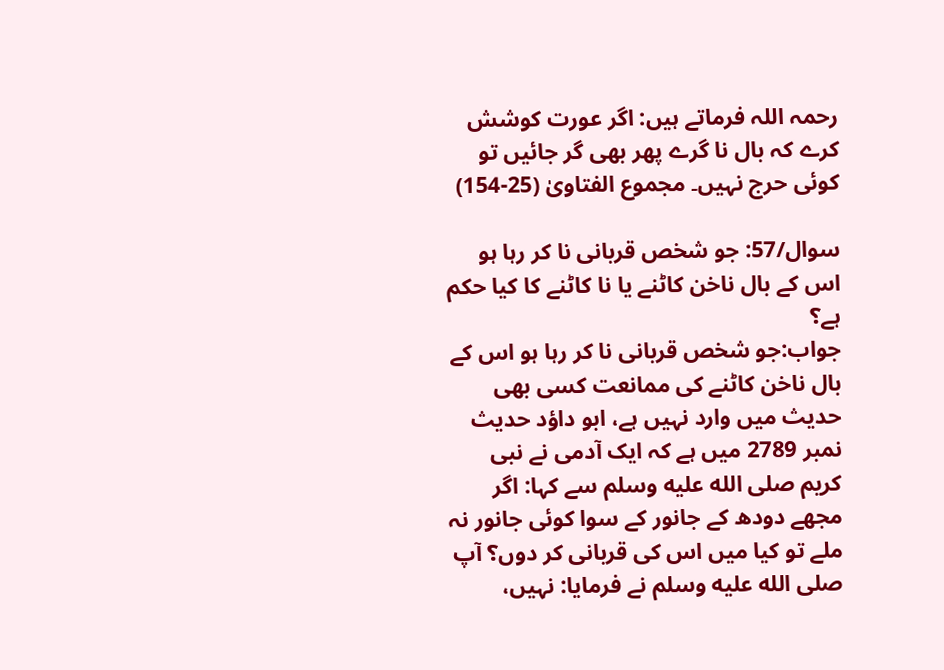رحمہ اللہ فرماتے ہیں: اگر عورت کوشش کرے کہ بال نا گرے پھر بھی گر جائیں تو کوئی حرج نہیں۔ مجموع الفتاویٰ (25-154)

سوال/57: جو شخص قربانی نا کر رہا ہو اس کے بال ناخن کاٹنے یا نا کاٹنے کا کیا حکم ہے؟
جواب:جو شخص قربانی نا کر رہا ہو اس کے بال ناخن کاٹنے کی ممانعت کسی بھی حدیث میں وارد نہیں ہے، ابو داؤد حدیث نمبر 2789 میں ہے کہ ایک آدمی نے نبی کریم صلى الله عليه وسلم سے کہا: اگر مجھے دودھ کے جانور کے سوا کوئی جانور نہ ملے تو کیا میں اس کی قربانی کر دوں؟ آپ صلى الله عليه وسلم نے فرمایا: نہیں،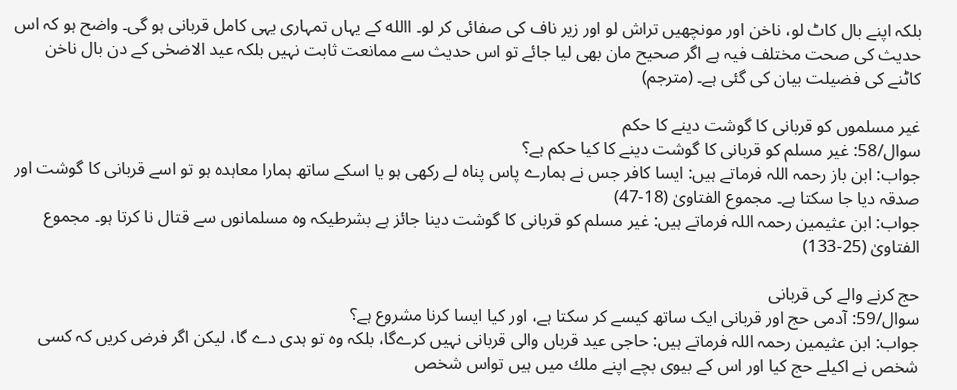بلکہ اپنے بال کاٹ لو، ناخن اور مونچھیں تراش لو اور زیر ناف کی صفائی کر لو۔ االله کے يہاں تمہاری یہی کامل قربانی ہو گی۔ واضح ہو کہ اس حدیث کی صحت مختلف فیہ ہے اگر صحیح مان بھی لیا جائے تو اس حدیث سے ممانعت ثابت نہیں بلکہ عید الاضحٰی کے دن بال ناخن کاٹنے کی فضیلت بیان کی گئی ہے۔ (مترجم)

غیر مسلموں کو قربانی کا گوشت دینے کا حکم
سوال/58: غیر مسلم کو قربانی کا گوشت دینے کا کیا حکم ہے؟
جواب: ابن باز رحمہ اللہ فرماتے ہیں: ایسا کافر جس نے ہمارے پاس پناہ لے رکھی ہو یا اسکے ساتھ ہمارا معاہدہ ہو تو اسے قربانی كا گوشت اور صدقہ دیا جا سکتا ہے۔ مجموع الفتاویٰ (18-47)
جواب: ابن عثیمین رحمہ اللہ فرماتے ہیں: غیر مسلم کو قربانی کا گوشت دینا جائز ہے بشرطیکہ وہ مسلمانوں سے قتال نا کرتا ہو۔ مجموع الفتاویٰ (25-133)

حج کرنے والے کی قربانی
سوال/59: آدمی حج اور قربانی ایک ساتھ کیسے کر سکتا ہے، اور كيا ايسا كرنا مشروع ہے؟
جواب: ابن عثیمین رحمہ اللہ فرماتے ہیں: حاجى عيد قرباں والى قربانى نہيں كرےگا، بلكہ وہ تو ہدى دے گا، ليكن اگر فرض كريں كہ كسى شخص نے اكيلے حج كيا اور اس كے بيوى بچے اپنے ملك ميں ہيں تواس شخص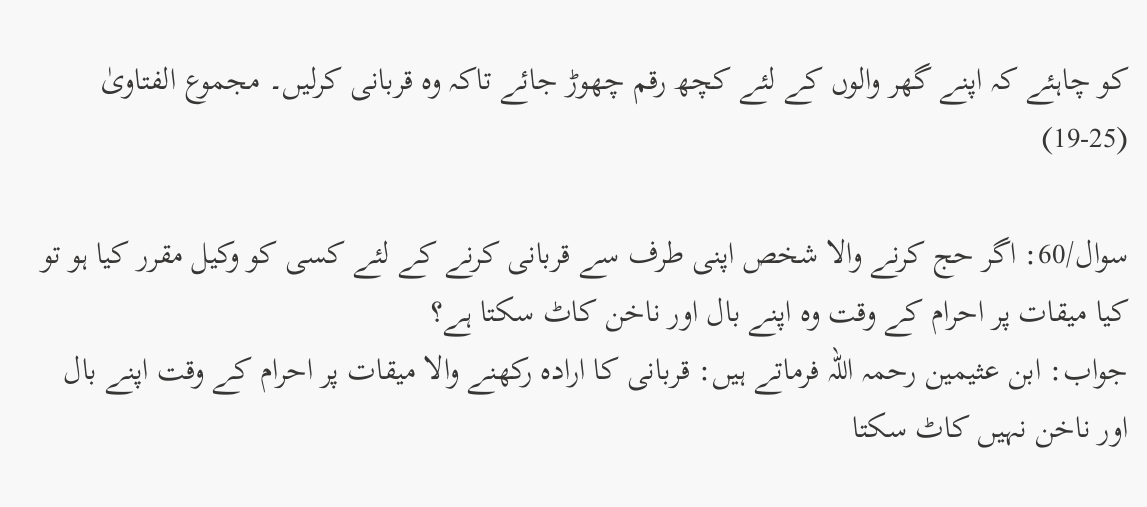کو چاہئے کہ اپنے گھر والوں كے لئے کچھ رقم چھوڑ جائے تاكہ وہ قربانى كرليں۔ مجموع الفتاویٰ (25-19)

سوال/60: اگر حج کرنے والا شخص اپنی طرف سے قربانی کرنے کے لئے کسی کو وکیل مقرر کیا ہو تو کیا میقات پر احرام کے وقت وہ اپنے بال اور ناخن کاٹ سکتا ہے؟
جواب: ابن عثیمین رحمہ اللہ فرماتے ہیں: قربانی کا ارادہ رکھنے والا میقات پر احرام کے وقت اپنے بال اور ناخن نہیں کاٹ سکتا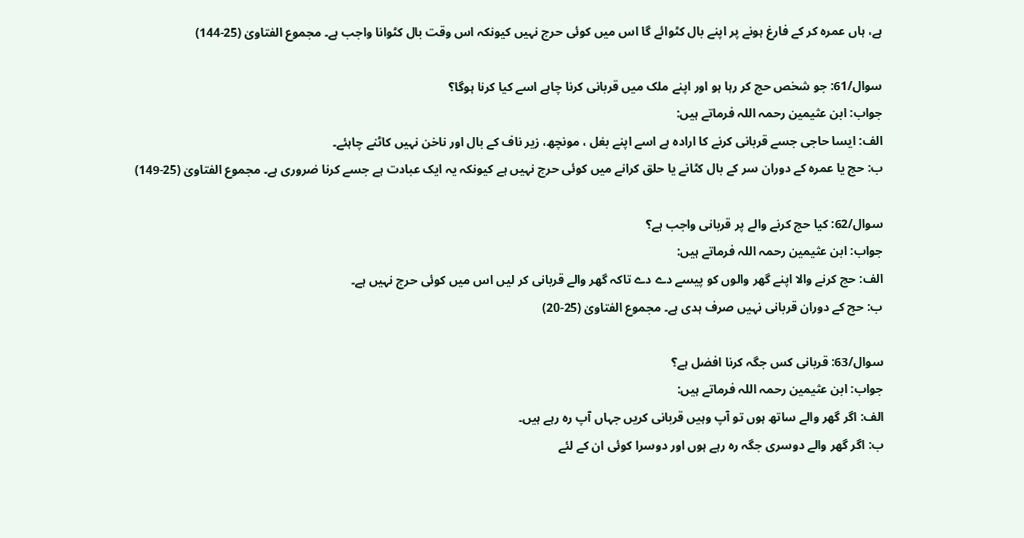ہے، ہاں عمرہ کر کے فارغ ہونے پر اپنے بال کٹوائے گا اس میں کوئی حرج نہیں کیونکہ اس وقت بال کٹوانا واجب ہے۔ مجموع الفتاویٰ (25-144)

سوال/61: جو شخص حج کر رہا ہو اور اپنے ملک میں قربانی کرنا چاہے اسے کیا کرنا ہوگا؟
جواب: ابن عثیمین رحمہ اللہ فرماتے ہیں:
الف: ایسا حاجی جسے قربانی کرنے کا ارادہ ہے اسے اپنے بغل ، مونچھ، زير ناف کے بال اور ناخن نہیں کاٹنے چاہئے۔
ب: حج یا عمرہ کے دوران سر کے بال کٹانے یا حلق کرانے میں کوئی حرج نہیں ہے کیونکہ یہ ایک عبادت ہے جسے کرنا ضروری ہے۔ مجموع الفتاویٰ (25-149)

سوال/62: کیا حج کرنے والے پر قربانی واجب ہے؟
جواب: ابن عثیمین رحمہ اللہ فرماتے ہیں:
الف: حج کرنے والا اپنے گھر والوں کو پیسے دے دے تاکہ گھر والے قربانی کر لیں اس میں کوئی حرج نہیں ہے۔
ب: حج کے دوران قربانی نہیں صرف ہدی ہے۔ مجموع الفتاویٰ (25-20)

سوال/63: قربانی کس جگہ کرنا افضل ہے؟
جواب: ابن عثیمین رحمہ اللہ فرماتے ہیں:
الف: اگر گھر والے ساتھ ہوں تو آپ وہیں قربانی کریں جہاں آپ رہ رہے ہیں۔
ب: اگر گھر والے دوسری جگہ رہ رہے ہوں اور دوسرا کوئی ان کے لئے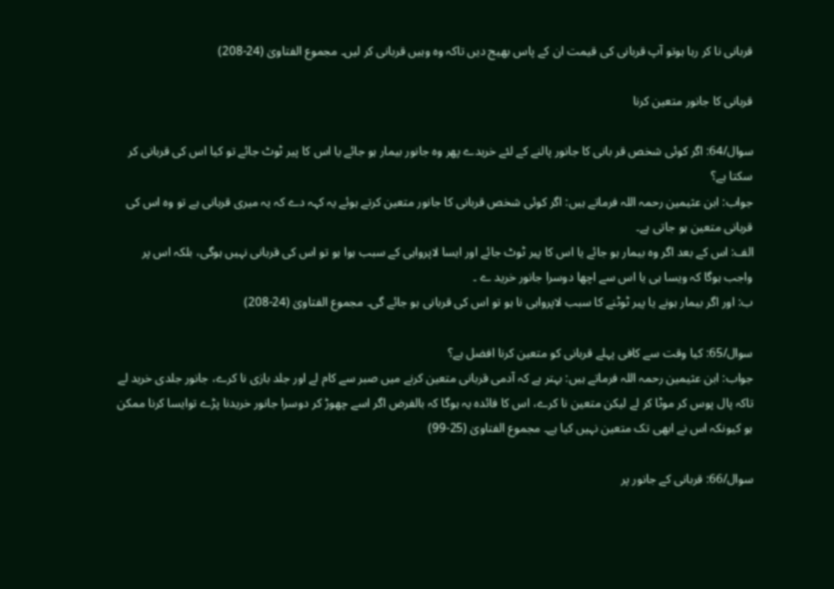قربانی نا کر رہا ہوتو آپ قربانی كى قيمت ان کے پاس بھیج دیں تاکہ وہ وہیں قربانی کر لیں۔ مجموع الفتاویٰ (24-208)

قربانی کا جانور متعین کرنا

سوال/64: اگر کوئی شخص قر بانی کا جانور پالنے کے لئے خریدے پھر وہ جانور بیمار ہو جائے یا اس کا پیر ٹوٹ جائے تو کیا اس کی قربانی کر سکتا ہے؟
جواب: ابن عثیمین رحمہ اللہ فرماتے ہیں: اگر کوئی شخص قربانی کا جانور متعین کرتے ہوئے یہ کہہ دے کہ یہ میری قربانی ہے تو وہ اس کی قربانی متعين ہو جاتی ہے۔
الف: اس کے بعد اگر وہ بیمار ہو جائے یا اس کا پیر ٹوٹ جائے اور ایسا لاپرواہی کے سبب ہوا ہو تو اس کی قربانی نہیں ہوگی، بلکہ اس پر واجب ہوگا کہ ویسا ہی یا اس سے اچھا دوسرا جانور خرید ے ۔
ب: اور اگر بیمار ہونے یا پیر ٹوٹنے کا سبب لاپرواہی نا ہو تو اس کی قربانی ہو جائے گی۔ مجموع الفتاویٰ (24-208)

سوال/65: کیا وقت سے کافی پہلے قربانی کو متعین کرنا افضل ہے؟
جواب: ابن عثیمین رحمہ اللہ فرماتے ہیں: بہتر ہے کہ آدمی قربانی متعین کرنے میں صبر سے کام لے اور جلد بازی نا کرے، جانور جلدی خرید لے تاکہ پال پوس کر موٹا کر لے لیکن متعین نا کرے، اس کا فائدہ یہ ہوگا کہ بالفرض اگر اسے چھوڑ کر دوسرا جانور خریدنا پڑے توايسا كرنا ممکن ہو کیونکہ اس نے ابھی تک متعین نہیں کیا ہے۔ مجموع الفتاویٰ (25-99)

سوال/66: قربانی کے جانور پر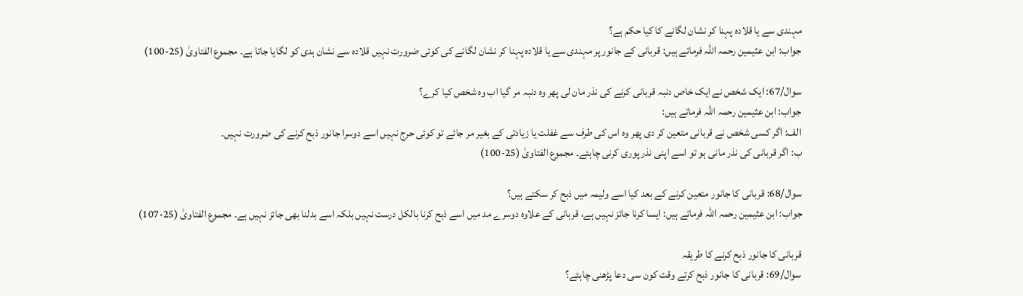مہندی سے یا قلادہ پہنا کر نشان لگانے کا کیا حکم ہے؟
جواب: ابن عثیمین رحمہ اللہ فرماتے ہیں: قربانی کے جانور پر مہندی سے یا قلادہ پہنا کر نشان لگانے کی کوئی ضرورت نہیں قلادہ سے نشان ہدی کو لگایا جاتا ہے۔ مجموع الفتاویٰ (25-100)

سوال/67: ایک شخص نے ایک خاص دنبہ قربانی کرنے کی نذر مان لی پھر وہ دنبہ مر گیا اب وہ شخص کیا کرے؟
جواب: ابن عثیمین رحمہ اللہ فرماتے ہیں:
الف: اگر کسی شخص نے قربانی متعین کر دی پھر وہ اس کی طرف سے غفلت یا زیادتی کے بغیر مر جائے تو کوئی حرج نہیں اسے دوسرا جانور ذبح کرنے کی ضرورت نہیں۔
ب: اگر قربانی کی نذر مانی ہو تو اسے اپنی نذر پوری کرنی چاہئے۔ مجموع الفتاویٰ (25-100)

سوال/68: قربانی کا جانور متعین کرنے کے بعد کیا اسے ولیمہ میں ذبح کر سکتے ہیں؟
جواب: ابن عثیمین رحمہ اللہ فرماتے ہیں: ایسا کرنا جائز نہیں ہے، قربانی کے علاوہ دوسرے مد میں اسے ذبح کرنا بالکل درست نہیں بلکہ اسے بدلنا بھی جائز نہیں ہے۔ مجموع الفتاویٰ (25-107)

قربانی کا جانور ذبح کرنے کا طریقہ
سوال/69: قربانی کا جانور ذبح کرتے وقت کون سی دعا پڑھنی چاہئے؟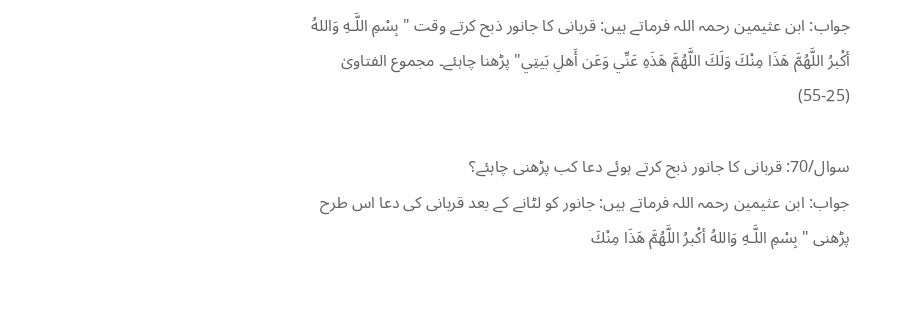جواب: ابن عثیمین رحمہ اللہ فرماتے ہیں: قربانی کا جانور ذبح کرتے وقت "بِسْمِ اللَّـهِ وَاللهُ أكْبرُ اللَّهُمَّ هَذَا مِنْكَ وَلَكَ اللَّهُمَّ هَذَهِ عَنِّي وَعَن أَهلِ بَيتِي" پڑھنا چاہئے۔ مجموع الفتاویٰ (25-55)

سوال/70: قربانی کا جانور ذبح کرتے ہوئے دعا کب پڑھنی چاہئے؟
جواب: ابن عثیمین رحمہ اللہ فرماتے ہیں: جانور کو لٹانے کے بعد قربانی کی دعا اس طرح پڑھنی "بِسْمِ اللَّـهِ وَاللهُ أكْبرُ اللَّهُمَّ هَذَا مِنْكَ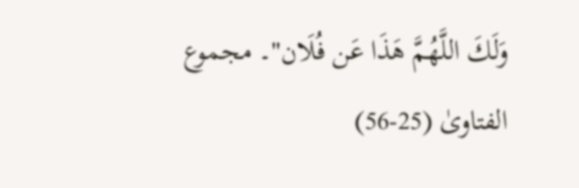وَلَكَ اللَّهُمَّ هَذَا عَن فُلَان"۔ مجموع الفتاویٰ (25-56)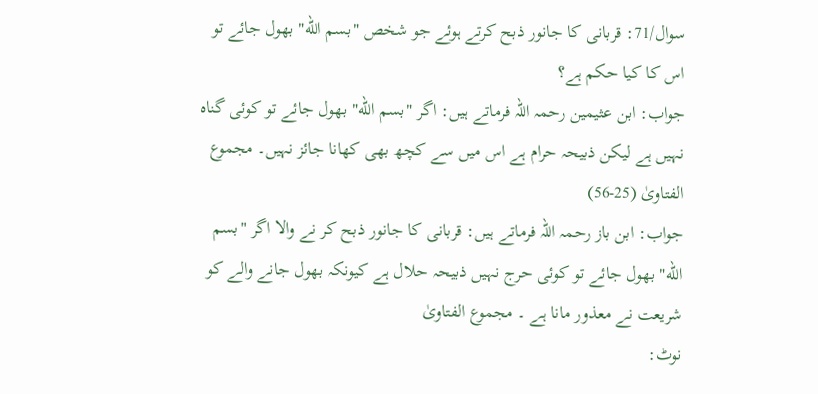سوال/71: قربانی کا جانور ذبح کرتے ہوئے جو شخص "بسم الله" بھول جائے تو اس کا کیا حکم ہے؟
جواب: ابن عثیمین رحمہ اللہ فرماتے ہیں: اگر "بسم الله" بھول جائے تو کوئی گناہ نہیں ہے لیکن ذبیحہ حرام ہے اس میں سے کچھ بھی کھانا جائز نہیں۔ مجموع الفتاویٰ (25-56)
جواب: ابن باز رحمہ اللہ فرماتے ہیں: قربانی کا جانور ذبح کر نے والا اگر "بسم الله" بھول جائے تو کوئی حرج نہیں ذبیحہ حلال ہے کیونکہ بھول جانے والے کو شریعت نے معذور مانا ہے ۔ مجموع الفتاویٰ
نوٹ: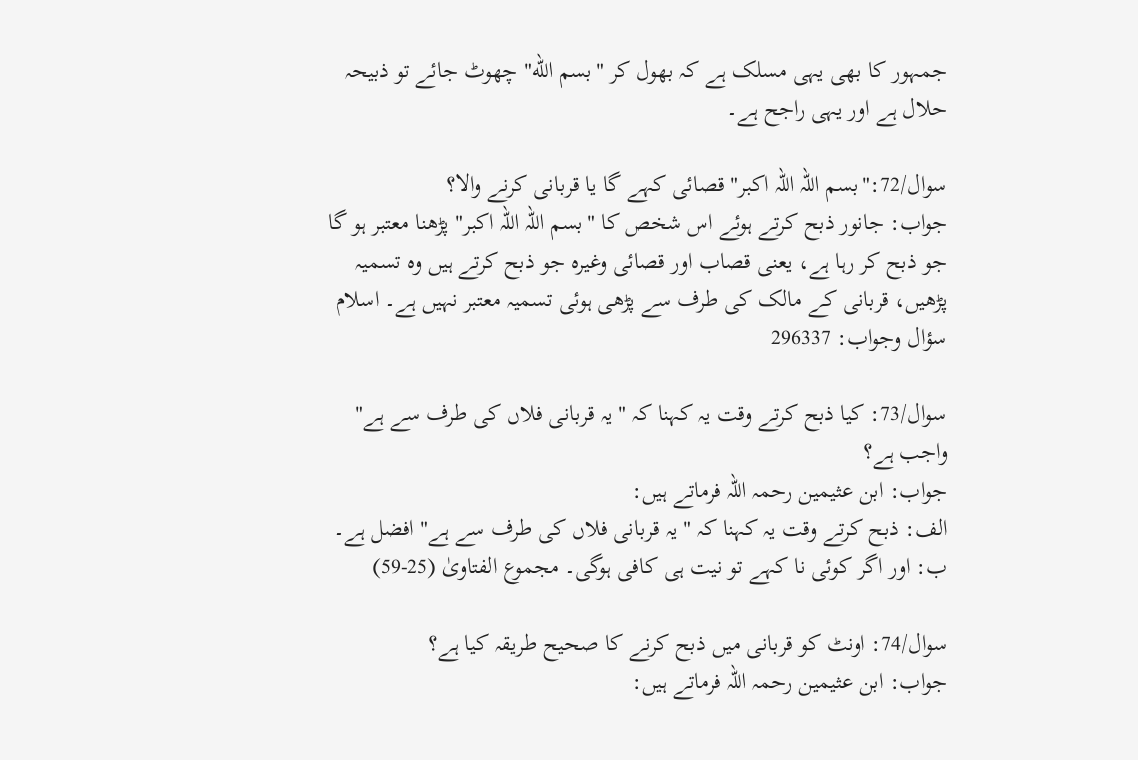جمہور کا بھی یہی مسلک ہے کہ بھول کر "بسم الله" چھوٹ جائے تو ذبیحہ حلال ہے اور یہی راجح ہے۔

سوال/72:"بسم اللہ اللہ اکبر" قصائی کہے گا یا قربانی کرنے والا؟
جواب: جانور ذبح کرتے ہوئے اس شخص کا "بسم اللہ اللہ اکبر" پڑھنا معتبر ہو گا جو ذبح کر رہا ہے، یعنی قصاب اور قصائی وغیرہ جو ذبح کرتے ہیں وہ تسمیہ پڑھیں، قربانی کے مالک کی طرف سے پڑھی ہوئی تسمیہ معتبر نہیں ہے۔ اسلام سؤال وجواب: 296337

سوال/73: کیا ذبح کرتے وقت یہ کہنا کہ "یہ قربانی فلاں کی طرف سے ہے" واجب ہے؟
جواب: ابن عثیمین رحمہ اللہ فرماتے ہیں:
الف: ذبح کرتے وقت یہ کہنا کہ "یہ قربانی فلاں کی طرف سے ہے" افضل ہے۔
ب: اور اگر کوئی نا کہے تو نیت ہی کافی ہوگی۔ مجموع الفتاویٰ (25-59)

سوال/74: اونٹ کو قربانی میں ذبح کرنے کا صحیح طریقہ کیا ہے؟
جواب: ابن عثیمین رحمہ اللہ فرماتے ہیں: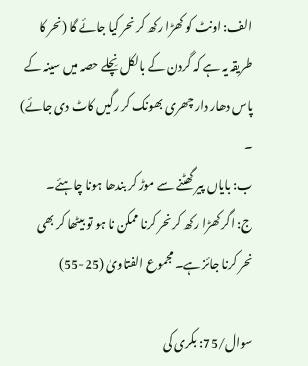الف: اونٹ کو کھڑا رکھ کر نحر کیا جائے گا (نحر کا طریقہ یہ ہے کہ گردن کے بالکل نِچلے حصہ میں سینہ کے پاس دھار دار چھری بھونک کر رگیں کاٹ دی جائے) ۔
ب: بایاں پیر گھٹنے سے موڑ کر بندھا ہونا چاہئے۔
ج: اگر کھڑا رکھ کر نحر کرنا ممکن نا ہو تو بیٹھا کر بھی نحر کرنا جائز ہے۔ مجموع الفتاویٰ (25-55)

سوال/75: بکری کی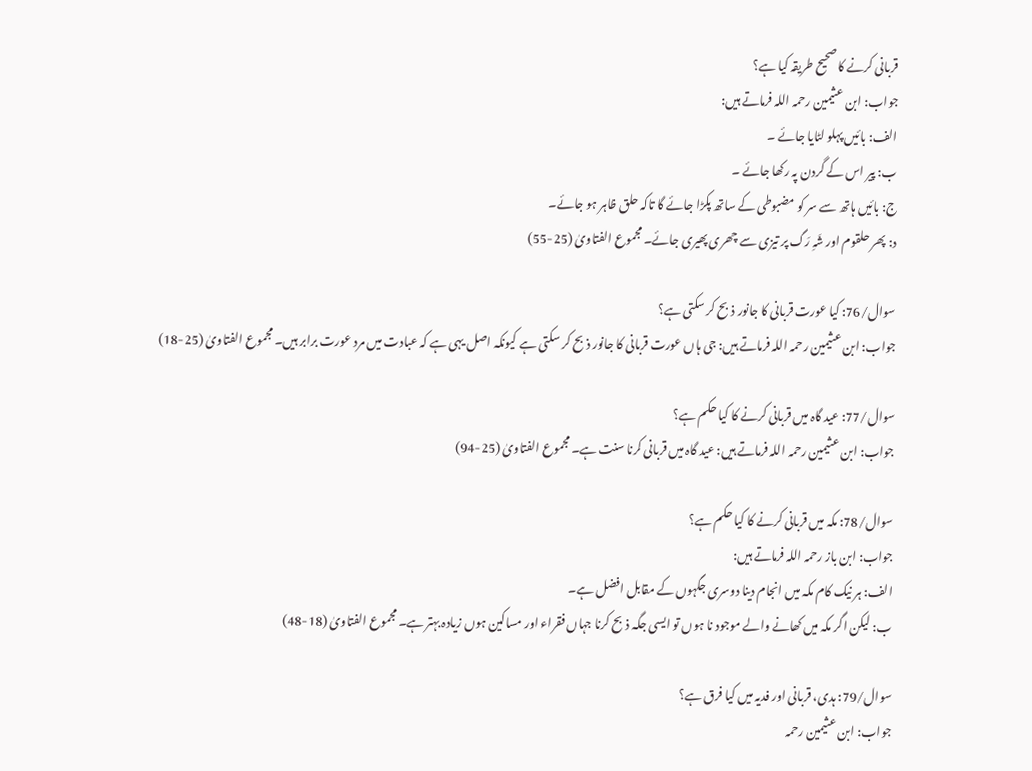قربانی کرنے کا صحیح طریقہ کیا ہے؟
جواب: ابن عثیمین رحمہ اللہ فرماتے ہیں:
الف: بائیں پہلو لٹایا جائے ۔
ب: پیر اس کے گردن پہ رکھا جائے ۔
ج: بائیں ہاتھ سے سر کو مضبوطی کے ساتھ پکڑا جائے گا تاکہ حلق ظاہر ہو جائے۔
د: پھر حلقوم اور شَہِ رَگ پر تیزی سے چھری پھیرى جائے۔ مجموع الفتاویٰ (25-55)

سوال/76: کیا عورت قربانی کا جانور ذبح کر سکتی ہے؟
جواب: ابن عثیمین رحمہ اللہ فرماتے ہیں: جی ہاں عورت قربانی کا جانور ذبح کر سکتی ہے کیونکہ اصل یہی ہے کہ عبادت میں مرد عورت برابر ہیں۔ مجموع الفتاویٰ (25-18)

سوال/77: عید گاہ میں قربانی کرنے کا کیا حکم ہے؟
جواب: ابن عثیمین رحمہ اللہ فرماتے ہیں: عید گاہ میں قربانی کرنا سنت ہے۔ مجموع الفتاویٰ (25-94)

سوال/78: مکہ میں قربانی کرنے کا کیا حکم ہے؟
جواب: ابن باز رحمہ اللہ فرماتے ہیں:
الف: ہر نیک کام مکہ میں انجام دینا دوسری جگہوں کے مقابل افضل ہے۔
ب: لیکن اگر مکہ میں کھانے والے موجود نا ہوں تو ایسی جگہ ذبح کرنا جہاں فقراء اور مساکین ہوں زیادہ بہتر ہے۔ مجموع الفتاویٰ (18-48)

سوال/79: ہدی، قربانی اور فدیہ میں کیا فرق ہے؟
جواب: ابن عثیمین رحمہ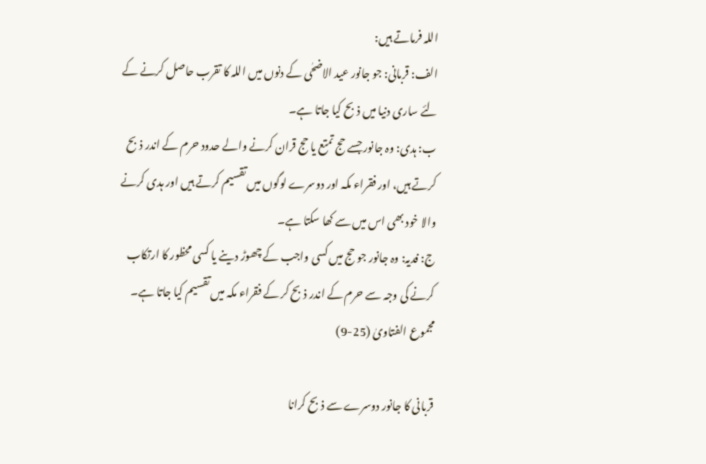اللہ فرماتے ہیں:
الف: قربانی: جو جانور عید الاضحٰی کے دنوں میں اللہ کا تقرب حاصل کرنے کے لئے ساری دنیا میں ذبح کیا جاتا ہے۔
ب: ہدی: وہ جانور جسے حج تمتع یا حج قران کرنے والے حدود حرم کے اندر ذبح کرتے ہیں، اور فقراء مکہ اور دوسرے لوگوں میں تقسیم کرتے ہیں اور ہدی کرنے والا خود بھی اس میں سے کھا سکتا ہے۔
ج: فدیہ: وہ جانور جو حج میں کسی واجب کے چھوڑ دینے یا کسی محظور کا ارتکاب کرنے کی وجہ سے حرم کے اندر ذبح کر کے فقراء مکہ میں تقسیم کیا جاتا ہے۔ مجموع الفتاویٰ (25-9)

قربانی کا جانور دوسرے سے ذبح کرانا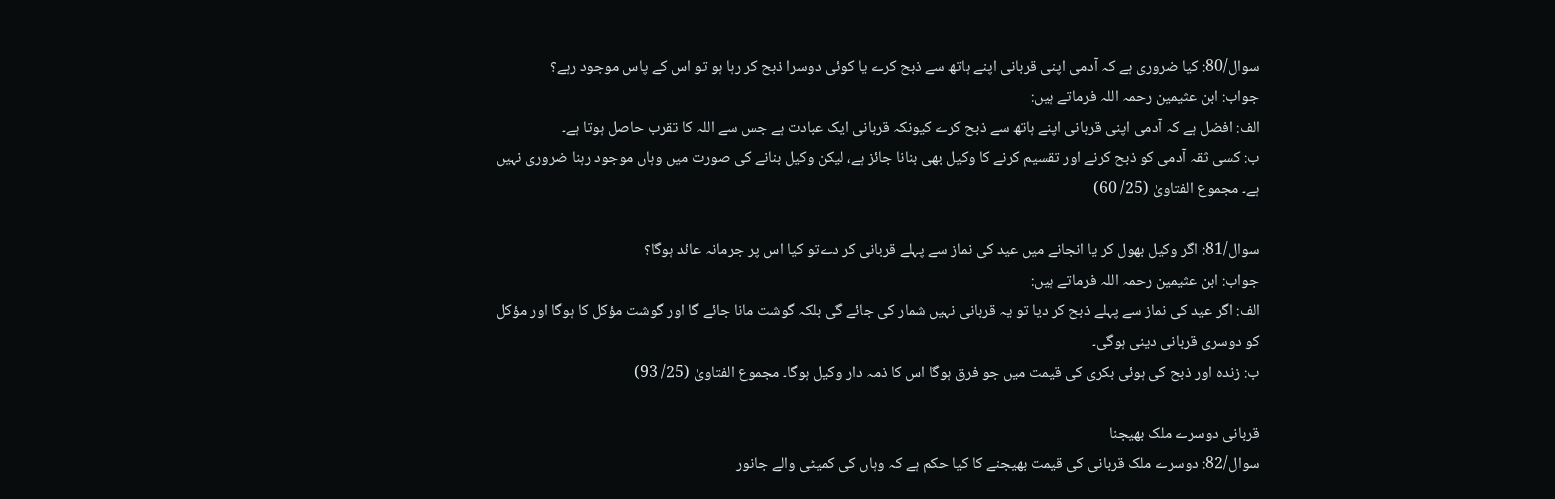سوال/80: کیا ضروری ہے کہ آدمی اپنی قربانی اپنے ہاتھ سے ذبح کرے یا کوئی دوسرا ذبح کر رہا ہو تو اس کے پاس موجود رہے؟
جواب: ابن عثیمین رحمہ اللہ فرماتے ہیں:
الف: افضل ہے کہ آدمى اپنی قربانی اپنے ہاتھ سے ذبح کرے کیونکہ قربانی ایک عبادت ہے جس سے اللہ کا تقرب حاصل ہوتا ہے۔
ب: کسی ثقہ آدمی کو ذبح کرنے اور تقسیم کرنے کا وکیل بھی بنانا جائز ہے، لیکن وکیل بنانے کی صورت میں وہاں موجود رہنا ضروری نہیں ہے۔ مجموع الفتاویٰ (25/ 60)

سوال/81: اگر وکیل بھول کر یا انجانے میں عید کی نماز سے پہلے قربانی کر دےتو کیا اس پر جرمانہ عائد ہوگا؟
جواب: ابن عثیمین رحمہ اللہ فرماتے ہیں:
الف: اگر عید کی نماز سے پہلے ذبح کر دیا تو یہ قربانی نہیں شمار کی جائے گی بلکہ گوشت مانا جائے گا اور گوشت مؤکل کا ہوگا اور مؤکل کو دوسری قربانی دینی ہوگی۔
ب: زندہ اور ذبح کی ہوئی بکری کی قیمت میں جو فرق ہوگا اس کا ذمہ دار وکیل ہوگا۔ مجموع الفتاویٰ (25/ 93)

قربانی دوسرے ملک بھیجنا
سوال/82: دوسرے ملک قربانی کی قیمت بھیجنے کا کیا حکم ہے کہ وہاں کی کمیٹی والے جانور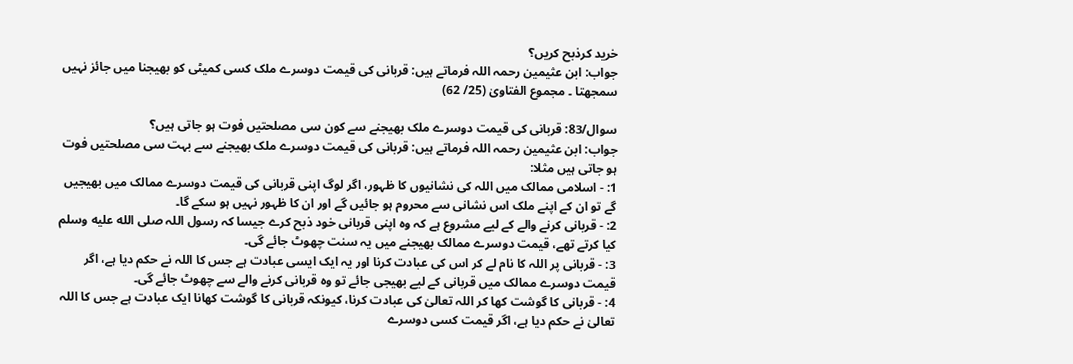خرید کرذبح کریں؟
جواب: ابن عثیمین رحمہ اللہ فرماتے ہیں: قربانی کی قیمت دوسرے ملک کسی کمیٹی کو بھیجنا میں جائز نہیں سمجھتا ۔ مجموع الفتاویٰ (25/ 62)

سوال/83: قربانی کی قیمت دوسرے ملک بھیجنے سے کون سی مصلحتیں فوت ہو جاتی ہیں؟
جواب: ابن عثیمین رحمہ اللہ فرماتے ہیں: قربانی كى قیمت دوسرے ملک بھیجنے سے بہت سی مصلحتیں فوت ہو جاتی ہیں مثلا:
1: - اسلامی ممالک میں اللہ کی نشانیوں کا ظہور، اگر لوگ اپنی قربانی کی قیمت دوسرے ممالک میں بھیجیں گے تو ان کے اپنے ملک اس نشانی سے محروم ہو جائیں گے اور ان کا ظہور نہیں ہو سکے گا۔
2: - قربانی کرنے والے کے لیے مشروع ہے کہ وہ اپنی قربانی خود ذبح کرے جیسا کہ رسول اللہ صلى الله عليه وسلم کیا کرتے تھے، قیمت دوسرے ممالک بھیجنے میں یہ سنت چھوٹ جائے گى۔
3: - قربانی پر اللہ کا نام لے کر اس کی عبادت کرنا اور یہ ایک ایسی عبادت ہے جس کا اللہ نے حکم دیا ہے، اگر قیمت دوسرے ممالک میں قربانی کے لیے بھیجی جائے تو وہ قربانی کرنے والے سے چھوٹ جائے گی۔
4: - قربانی کا گوشت کھا کر اللہ تعالیٰ کی عبادت کرنا، کیونکہ قربانی کا گوشت کھانا ایک عبادت ہے جس کا اللہ تعالیٰ نے حکم دیا ہے، اگر قیمت کسی دوسرے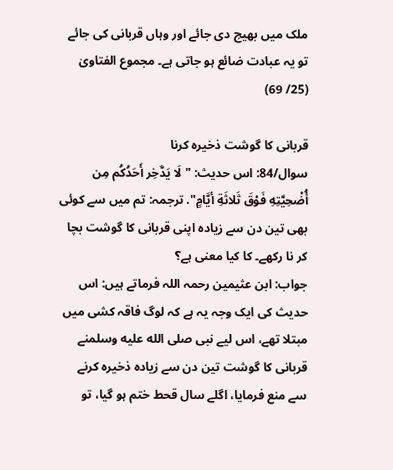ملک میں بھیج دی جائے اور وہاں قربانی کی جائے تو یہ عبادت ضائع ہو جاتی ہے۔ مجموع الفتاویٰ (25/ 69)

قربانی کا گوشت ذخیرہ کرنا
سوال/84: اس حدیث: "لَا يَدَّخِر أَحَدُكُم مِن أُضْحِيَّتِهِ فَوْقَ ثَلاثَةِ أيَّامٍ". ترجمہ: تم میں سے کوئی بھی تین دن سے زیادہ اپنی قربانی کا گوشت بچا کر نا رکھے۔ کا کیا معنی ہے؟
جواب: ابن عثیمین رحمہ اللہ فرماتے ہیں: اس حدیث کی ایک وجہ یہ ہے کہ لوگ فاقہ کشی میں مبتلا تھے، اس لیے نبی صلى الله عليه وسلمنے قربانی کا گوشت تین دن سے زیادہ ذخیرہ کرنے سے منع فرمایا، اگلے سال قحط ختم ہو گیا، تو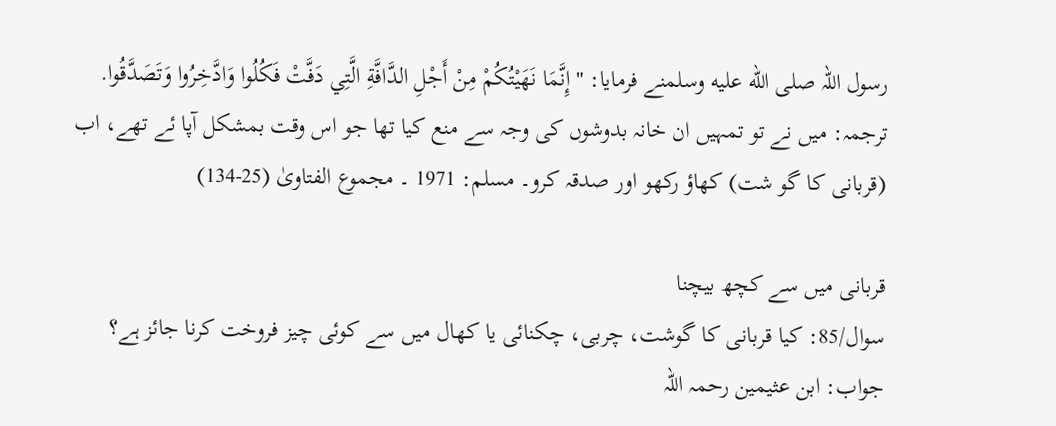رسول اللہ صلى الله عليه وسلمنے فرمایا: "إِنَّمَا نَهَيْتُكُمْ مِنْ أَجْلِ الدَّافَّةِ الَّتِي دَفَّتْ فَكُلُوا وَادَّخِرُوا وَتَصَدَّقُوا. ترجمہ: میں نے تو تمہیں ان خانہ بدوشوں کی وجہ سے منع کیا تھا جو اس وقت بمشکل آپا ئے تھے، اب (قربانی کا گو شت) کھاؤ رکھو اور صدقہ کرو۔ مسلم: 1971 ۔ مجموع الفتاویٰ (25-134)

قربانی میں سے کچھ بیچنا
سوال/85: کیا قربانی کا گوشت، چربی، چکنائی یا کھال میں سے کوئی چیز فروخت کرنا جائز ہے؟
جواب: ابن عثیمین رحمہ اللہ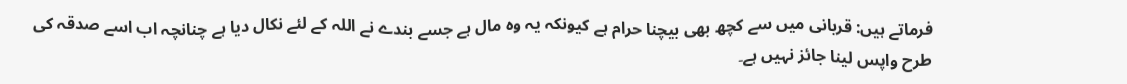فرماتے ہیں: قربانی میں سے کچھ بھی بیچنا حرام ہے کیونکہ یہ وہ مال ہے جسے بندے نے اللہ کے لئے نکال دیا ہے چنانچہ اب اسے صدقہ کى طرح واپس لینا جائز نہیں ہے۔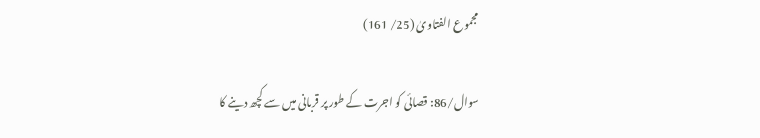مجموع الفتاویٰ (25/ 161)

سوال/86: قصائی کو اجرت کے طور پر قربانی میں سے کچھ دینے کا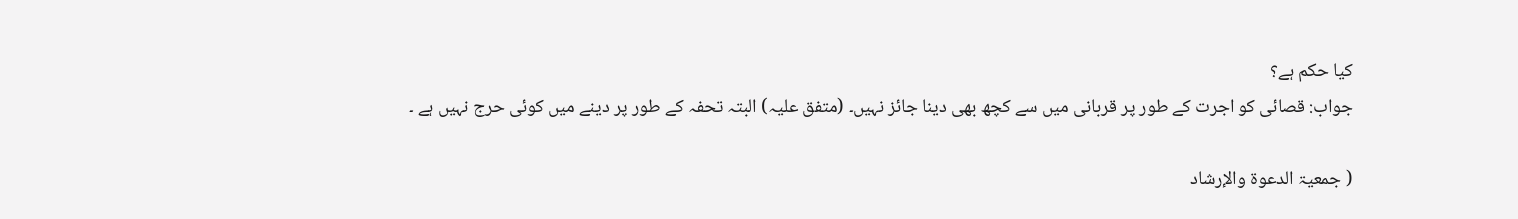کیا حکم ہے؟
جواب: قصائی کو اجرت کے طور پر قربانی میں سے کچھ بھی دینا جائز نہیں۔ (متفق علیہ) البتہ تحفہ کے طور پر دینے میں كوئى حرج نہیں ہے ۔

( جمعيۃ الدعوة والإرشاد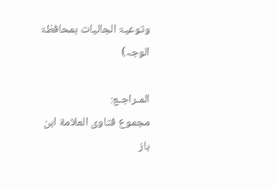وتوعيۃ الجاليات بمحافظۃ الوجہ)

المـراجـع:
مجموع فتاوى العلامة ابن باز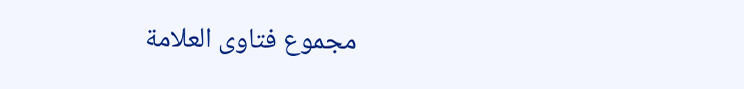مجموع فتاوى العلامة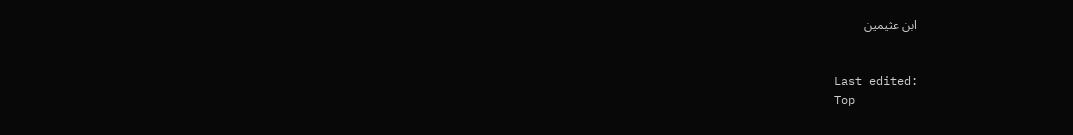ابن عثيمين


Last edited:
Top